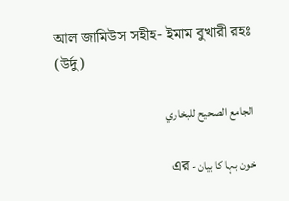আল জামিউস সহীহ- ইমাম বুখারী রহঃ (উর্দু)

الجامع الصحيح للبخاري

خون بہا کا بیان - এর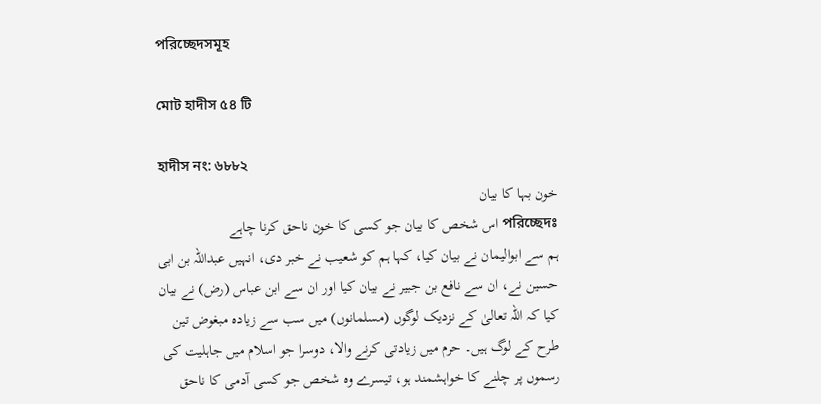পরিচ্ছেদসমূহ

মোট হাদীস ৫৪ টি

হাদীস নং: ৬৮৮২
خون بہا کا بیان
পরিচ্ছেদঃ اس شخص کا بیان جو کسی کا خون ناحق کرنا چاہے
ہم سے ابوالیمان نے بیان کیا، کہا ہم کو شعیب نے خبر دی، انہیں عبداللہ بن ابی حسین نے، ان سے نافع بن جبیر نے بیان کیا اور ان سے ابن عباس (رض) نے بیان کیا کہ اللہ تعالیٰ کے نزدیک لوگوں (مسلمانوں) میں سب سے زیادہ مبغوض تین طرح کے لوگ ہیں۔ حرم میں زیادتی کرنے والا، دوسرا جو اسلام میں جاہلیت کی رسموں پر چلنے کا خواہشمند ہو، تیسرے وہ شخص جو کسی آدمی کا ناحق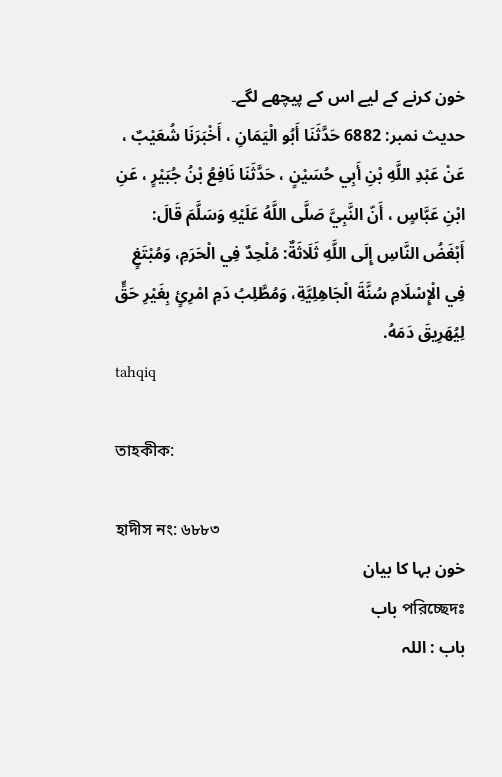خون کرنے کے لیے اس کے پیچھے لگے۔
حدیث نمبر: 6882 حَدَّثَنَا أَبُو الْيَمَانِ ، أَخْبَرَنَا شُعَيْبٌ ، عَنْ عَبْدِ اللَّهِ بْنِ أَبِي حُسَيْنٍ ، حَدَّثَنَا نَافِعُ بْنُ جُبَيْرٍ ، عَنِ ابْنِ عَبَّاسٍ ، أَنّ النَّبِيَّ صَلَّى اللَّهُ عَلَيْهِ وَسَلَّمَ قَالَ: أَبْغَضُ النَّاسِ إِلَى اللَّهِ ثَلَاثَةٌ: مُلْحِدٌ فِي الْحَرَمِ، وَمُبْتَغٍ فِي الْإِسْلَامِ سُنَّةَ الْجَاهِلِيَّةِ، وَمُطَّلِبُ دَمِ امْرِئٍ بِغَيْرِ حَقٍّ لِيُهَرِيقَ دَمَهُ.
tahqiq

তাহকীক:

হাদীস নং: ৬৮৮৩
خون بہا کا بیان
পরিচ্ছেদঃ باب
باب : اللہ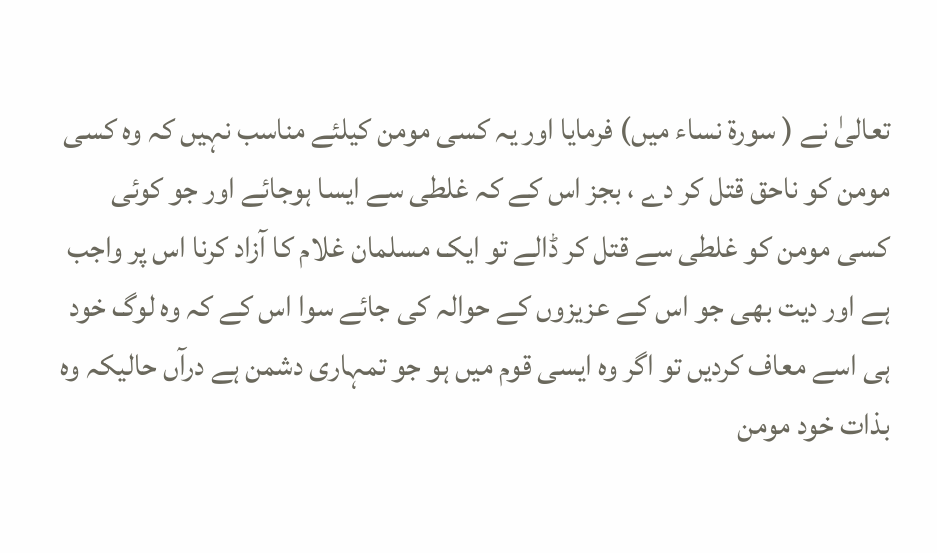تعالیٰ نے ( سورة نساء میں) فرمایا اور یہ کسی مومن کیلئے مناسب نہیں کہ وہ کسی مومن کو ناحق قتل کر دے ، بجز اس کے کہ غلطی سے ایسا ہوجائے اور جو کوئی کسی مومن کو غلطی سے قتل کر ڈالے تو ایک مسلمان غلام کا آزاد کرنا اس پر واجب ہے اور دیت بھی جو اس کے عزیزوں کے حوالہ کی جائے سوا اس کے کہ وہ لوگ خود ہی اسے معاف کردیں تو اگر وہ ایسی قوم میں ہو جو تمہاری دشمن ہے درآں حالیکہ وہ بذات خود مومن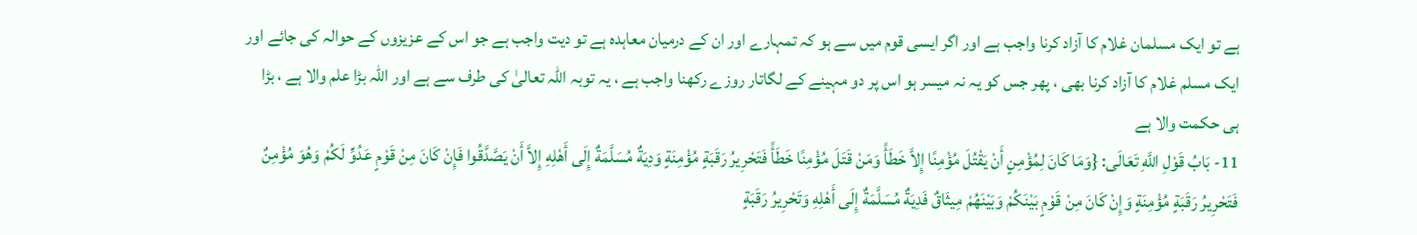ہے تو ایک مسلمان غلام کا آزاد کرنا واجب ہے اور اگر ایسی قوم میں سے ہو کہ تمہارے اور ان کے درمیان معاہدہ ہے تو دیت واجب ہے جو اس کے عزیزوں کے حوالہ کی جائے اور ایک مسلم غلام کا آزاد کرنا بھی ، پھر جس کو یہ نہ میسر ہو اس پر دو مہینے کے لگاتار روزے رکھنا واجب ہے ، یہ توبہ اللہ تعالیٰ کی طرف سے ہے اور اللہ بڑا علم والا ہے ، بڑا ہی حکمت والا ہے
11- بَابُ قَوْلِ اللَّهِ تَعَالَى: {وَمَا كَانَ لِمُؤْمِنٍ أَنْ يَقْتُلَ مُؤْمِنًا إِلاَّ خَطَأً وَمَنْ قَتَلَ مُؤْمِنًا خَطَأً فَتَحْرِيرُ رَقَبَةٍ مُؤْمِنَةٍ وَدِيَةٌ مُسَلَّمَةٌ إِلَى أَهْلِهِ إِلاَّ أَنْ يَصَّدَّقُوا فَإِنْ كَانَ مِنْ قَوْمٍ عَدُوٍّ لَكُمْ وَهُوَ مُؤْمِنٌ فَتَحْرِيرُ رَقَبَةٍ مُؤْمِنَةٍ وَإِنْ كَانَ مِنْ قَوْمٍ بَيْنَكُمْ وَبَيْنَهُمْ مِيثَاقٌ فَدِيَةٌ مُسَلَّمَةٌ إِلَى أَهْلِهِ وَتَحْرِيرُ رَقَبَةٍ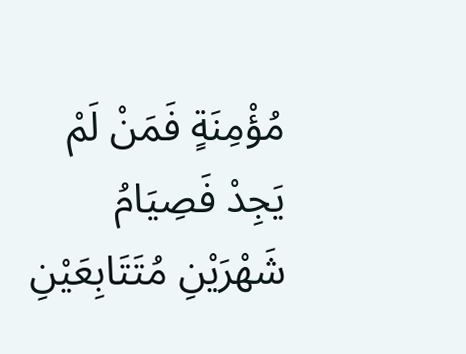مُؤْمِنَةٍ فَمَنْ لَمْ يَجِدْ فَصِيَامُ شَهْرَيْنِ مُتَتَابِعَيْنِ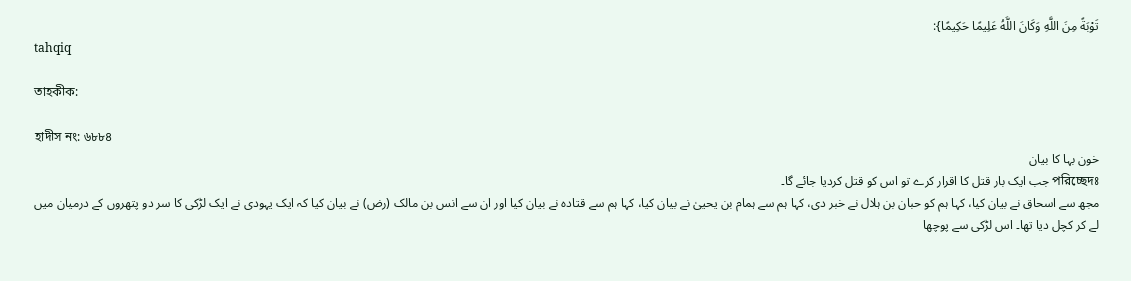تَوْبَةً مِنَ اللَّهِ وَكَانَ اللَّهُ عَلِيمًا حَكِيمًا}:
tahqiq

তাহকীক:

হাদীস নং: ৬৮৮৪
خون بہا کا بیان
পরিচ্ছেদঃ جب ایک بار قتل کا اقرار کرے تو اس کو قتل کردیا جائے گا۔
مجھ سے اسحاق نے بیان کیا، کہا ہم کو حبان بن ہلال نے خبر دی، کہا ہم سے ہمام بن یحییٰ نے بیان کیا، کہا ہم سے قتادہ نے بیان کیا اور ان سے انس بن مالک (رض) نے بیان کیا کہ ایک یہودی نے ایک لڑکی کا سر دو پتھروں کے درمیان میں لے کر کچل دیا تھا۔ اس لڑکی سے پوچھا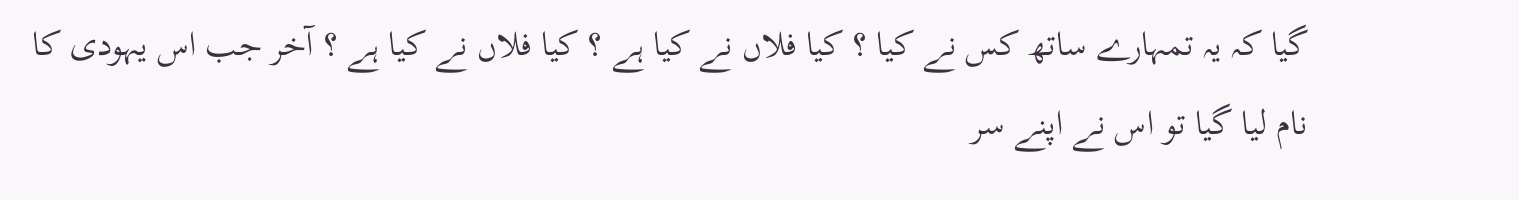گیا کہ یہ تمہارے ساتھ کس نے کیا ؟ کیا فلاں نے کیا ہے ؟ کیا فلاں نے کیا ہے ؟ آخر جب اس یہودی کا نام لیا گیا تو اس نے اپنے سر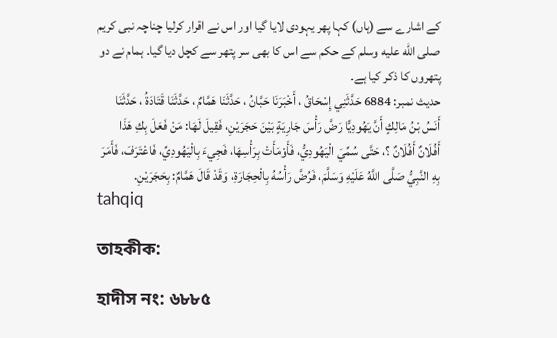کے اشارے سے (ہاں) کہا پھر یہودی لایا گیا اور اس نے اقرار کرلیا چناچہ نبی کریم صلى الله عليه وسلم کے حکم سے اس کا بھی سر پتھر سے کچل دیا گیا۔ ہمام نے دو پتھروں کا ذکر کیا ہے۔
حدیث نمبر: 6884 حَدَّثَنِي إِسْحَاقُ ، أَخْبَرَنَا حَبَّانُ ، حَدَّثَنَا هَمَّامٌ ، حَدَّثَنَا قَتَادَةُ ، حَدَّثَنَا أَنَسُ بْنُ مَالِكٍ أَنَّ يَهُودِيًّا رَضَّ رَأْسَ جَارِيَةٍ بَيْنَ حَجَرَيْنِ، فَقِيلَ لَهَا: مَنْ فَعَلَ بِكِ هَذَا أَفُلَانٌ أَفُلَانٌ ؟، حَتَّى سُمِّيَ الْيَهُودِيُّ، فَأَوْمَأَتْ بِرَأْسِهَا، فَجِيءَ بِالْيَهُودِيِّ، فَاعْتَرَفَ، فَأَمَرَ بِهِ النَّبِيُّ صَلَّى اللَّهُ عَلَيْهِ وَسَلَّمَ، فَرُضَّ رَأْسُهُ بِالْحِجَارَةِ، وَقَدْ قَالَ هَمَّامٌ: بِحَجَرَيْنِ.
tahqiq

তাহকীক:

হাদীস নং: ৬৮৮৫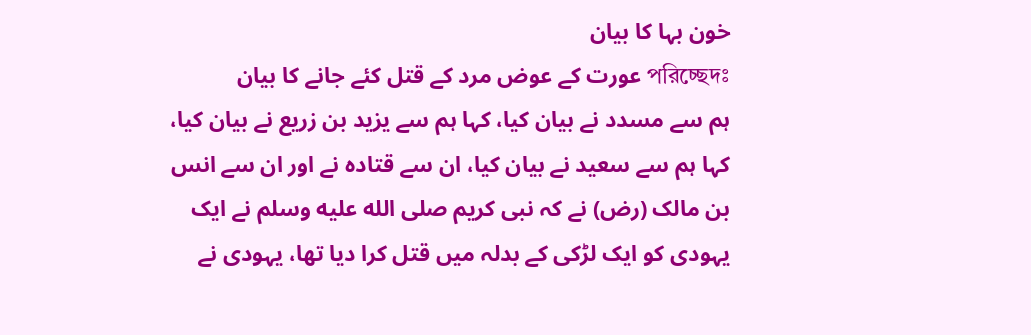خون بہا کا بیان
পরিচ্ছেদঃ عورت کے عوض مرد کے قتل کئے جانے کا بیان
ہم سے مسدد نے بیان کیا، کہا ہم سے یزید بن زریع نے بیان کیا، کہا ہم سے سعید نے بیان کیا، ان سے قتادہ نے اور ان سے انس بن مالک (رض) نے کہ نبی کریم صلى الله عليه وسلم نے ایک یہودی کو ایک لڑکی کے بدلہ میں قتل کرا دیا تھا، یہودی نے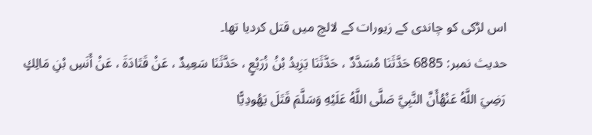اس لڑکی کو چاندی کے زیورات کے لالچ میں قتل کردیا تھا۔
حدیث نمبر: 6885 حَدَّثَنَا مُسَدَّدٌ ، حَدَّثَنَا يَزِيدُ بْنُ زُرَيْعٍ ، حَدَّثَنَا سَعِيدٌ ، عَنْ قَتَادَةَ ، عَنْ أَنَسِ بْنِ مَالِكٍ رَضِيَ اللَّهُ عَنْهُأَنَّ النَّبِيَّ صَلَّى اللَّهُ عَلَيْهِ وَسَلَّمَ قَتَلَ يَهُودِيًّا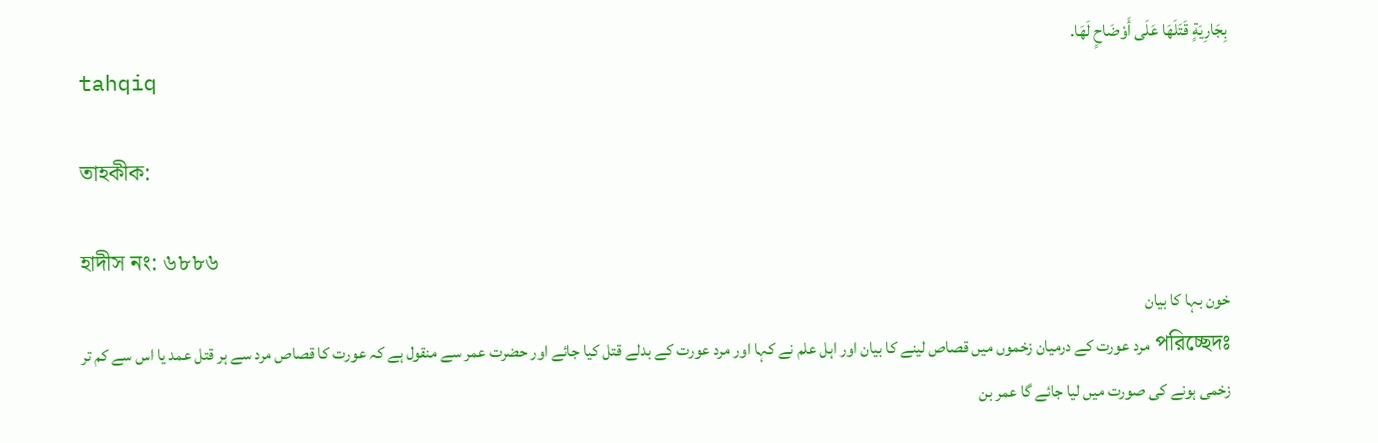بِجَارِيَةٍ قَتَلَهَا عَلَى أَوْضَاحٍ لَهَا.
tahqiq

তাহকীক:

হাদীস নং: ৬৮৮৬
خون بہا کا بیان
পরিচ্ছেদঃ مرد عورت کے درمیان زخموں میں قصاص لینے کا بیان اور اہل علم نے کہا اور مرد عورت کے بدلے قتل کیا جائے اور حضرت عمر سے منقول ہے کہ عورت کا قصاص مرد سے ہر قتل عمد یا اس سے کم تر زخمی ہونے کی صورت میں لیا جائے گا عمر بن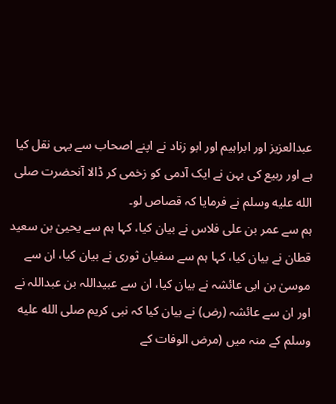عبدالعزیز اور ابراہیم اور ابو زناد نے اپنے اصحاب سے یہی نقل کیا ہے اور ربیع کی بہن نے ایک آدمی کو زخمی کر ڈالا آنحضرت صلى الله عليه وسلم نے فرمایا کہ قصاص لو۔
ہم سے عمر بن علی فلاس نے بیان کیا، کہا ہم سے یحییٰ بن سعید قطان نے بیان کیا، کہا ہم سے سفیان ثوری نے بیان کیا، ان سے موسیٰ بن ابی عائشہ نے بیان کیا، ان سے عبیداللہ بن عبداللہ نے اور ان سے عائشہ (رض) نے بیان کیا کہ نبی کریم صلى الله عليه وسلم کے منہ میں (مرض الوفات کے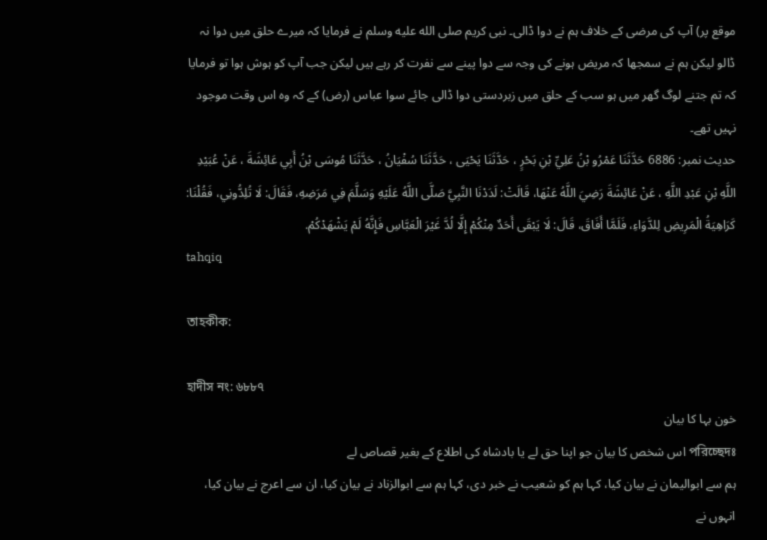موقع پر) آپ کی مرضی کے خلاف ہم نے دوا ڈالی۔ نبی کریم صلى الله عليه وسلم نے فرمایا کہ میرے حلق میں دوا نہ ڈالو لیکن ہم نے سمجھا کہ مریض ہونے کی وجہ سے دوا پینے سے نفرت کر رہے ہیں لیکن جب آپ کو ہوش ہوا تو فرمایا کہ تم جتنے لوگ گھر میں ہو سب کے حلق میں زبردستی دوا ڈالی جائے سوا عباس (رض) کے کہ وہ اس وقت موجود نہیں تھے۔
حدیث نمبر: 6886 حَدَّثَنَا عَمْرُو بْنُ عَلِيِّ بْنِ بَحْرٍ ، حَدَّثَنَا يَحْيَى ، حَدَّثَنَا سُفْيَانُ ، حَدَّثَنَا مُوسَى بْنُ أَبِي عَائِشَةَ ، عَنْ عُبَيْدِ اللَّهِ بْنِ عَبْدِ اللَّهِ ، عَنْ عَائِشَةَ رَضِيَ اللَّهُ عَنْهَا، قَالَتْ: لَدَدْنَا النَّبِيَّ صَلَّى اللَّهُ عَلَيْهِ وَسَلَّمَ فِي مَرَضِهِ، فَقَالَ: لَا تُلِدُّونِي، فَقُلْنَا: كَرَاهِيَةُ الْمَرِيضِ لِلدَّوَاءِ، فَلَمَّا أَفَاقَ، قَالَ: لَا يَبْقَى أَحَدٌ مِنْكُمْ إِلَّا لُدَّ غَيْرَ الْعَبَّاسِ فَإِنَّهُ لَمْ يَشْهَدْكُمْ.
tahqiq

তাহকীক:

হাদীস নং: ৬৮৮৭
خون بہا کا بیان
পরিচ্ছেদঃ اس شخص کا بیان جو اپنا حق لے یا بادشاہ کی اطلاع کے بغیر قصاص لے
ہم سے ابوالیمان نے بیان کیا، کہا ہم کو شعیب نے خبر دی، کہا ہم سے ابوالزناد نے بیان کیا، ان سے اعرج نے بیان کیا، انہوں نے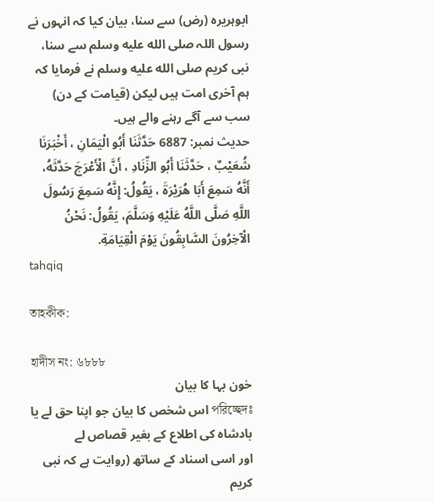ابوہریرہ (رض) سے سنا، بیان کیا کہ انہوں نے رسول اللہ صلى الله عليه وسلم سے سنا، نبی کریم صلى الله عليه وسلم نے فرمایا کہ ہم آخری امت ہیں لیکن (قیامت کے دن) سب سے آگے رہنے والے ہیں۔
حدیث نمبر: 6887 حَدَّثَنَا أَبُو الْيَمَانِ ، أَخْبَرَنَا شُعَيْبٌ ، حَدَّثَنَا أَبُو الزِّنَادِ ، أَنَّ الْأَعْرَجَ حَدَّثَهُ، أَنَّهُ سَمِعَ أَبَا هُرَيْرَةَ ، يَقُولُ: إِنَّهُ سَمِعَ رَسُولَ اللَّهِ صَلَّى اللَّهُ عَلَيْهِ وَسَلَّمَ، يَقُولُ: نَحْنُ الْآخِرُونَ السَّابِقُونَ يَوْمَ الْقِيَامَةِ.
tahqiq

তাহকীক:

হাদীস নং: ৬৮৮৮
خون بہا کا بیان
পরিচ্ছেদঃ اس شخص کا بیان جو اپنا حق لے یا بادشاہ کی اطلاع کے بغیر قصاص لے
اور اسی اسناد کے ساتھ (روایت ہے کہ نبی کریم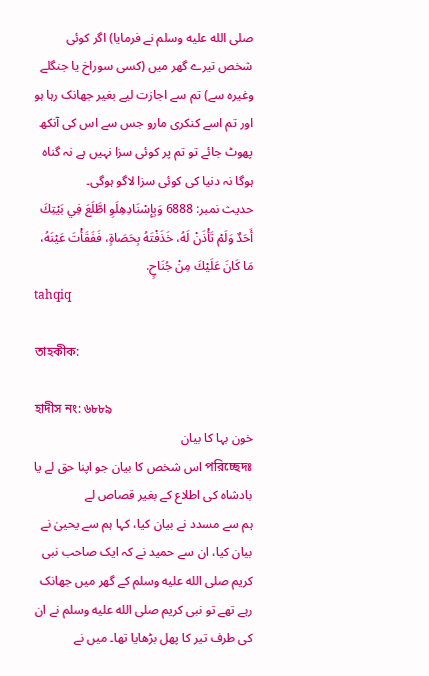صلى الله عليه وسلم نے فرمایا) اگر کوئی شخص تیرے گھر میں (کسی سوراخ یا جنگلے وغیرہ سے) تم سے اجازت لیے بغیر جھانک رہا ہو اور تم اسے کنکری مارو جس سے اس کی آنکھ پھوٹ جائے تو تم پر کوئی سزا نہیں ہے نہ گناہ ہوگا نہ دنیا کی کوئی سزا لاگو ہوگی۔
حدیث نمبر: 6888 وَبِإِسْنَادِهِلَوِ اطَّلَعَ فِي بَيْتِكَ أَحَدٌ وَلَمْ تَأْذَنْ لَهُ، خَذَفْتَهُ بِحَصَاةٍ، فَفَقَأْتَ عَيْنَهُ، مَا كَانَ عَلَيْكَ مِنْ جُنَاحٍ.
tahqiq

তাহকীক:

হাদীস নং: ৬৮৮৯
خون بہا کا بیان
পরিচ্ছেদঃ اس شخص کا بیان جو اپنا حق لے یا بادشاہ کی اطلاع کے بغیر قصاص لے
ہم سے مسدد نے بیان کیا، کہا ہم سے یحییٰ نے بیان کیا، ان سے حمید نے کہ ایک صاحب نبی کریم صلى الله عليه وسلم کے گھر میں جھانک رہے تھے تو نبی کریم صلى الله عليه وسلم نے ان کی طرف تیر کا پھل بڑھایا تھا۔ میں نے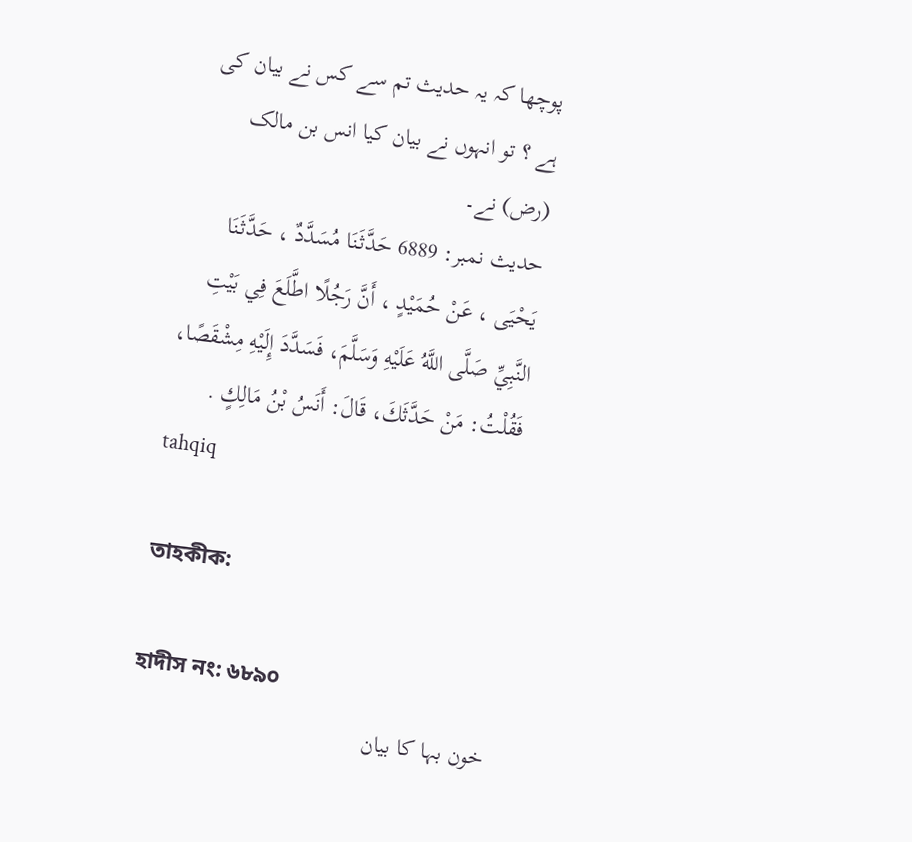پوچھا کہ یہ حدیث تم سے کس نے بیان کی ہے ؟ تو انہوں نے بیان کیا انس بن مالک (رض) نے۔
حدیث نمبر: 6889 حَدَّثَنَا مُسَدَّدٌ ، حَدَّثَنَا يَحْيَى ، عَنْ حُمَيْدٍ ، أَنَّ رَجُلًا اطَّلَعَ فِي بَيْتِ النَّبِيِّ صَلَّى اللَّهُ عَلَيْهِ وَسَلَّمَ، فَسَدَّدَ إِلَيْهِ مِشْقَصًا، فَقُلْتُ: مَنْ حَدَّثَكَ، قَالَ: أَنَسُ بْنُ مَالِكٍ .
tahqiq

তাহকীক:

হাদীস নং: ৬৮৯০
خون بہا کا بیان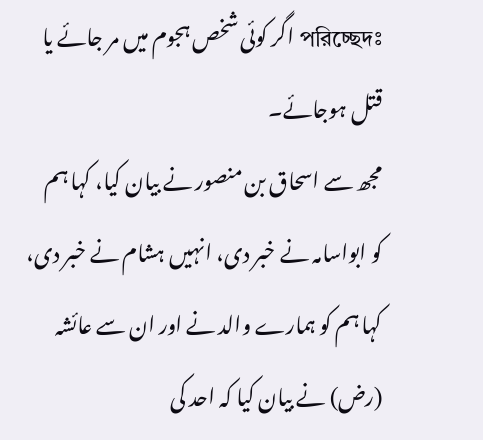পরিচ্ছেদঃ اگر کوئی شخص ہجوم میں مر جائے یا قتل ہوجائے۔
مجھ سے اسحاق بن منصور نے بیان کیا، کہا ہم کو ابواسامہ نے خبر دی، انہیں ہشام نے خبر دی، کہا ہم کو ہمارے والد نے اور ان سے عائشہ (رض) نے بیان کیا کہ احد کی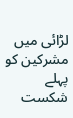لڑائی میں مشرکین کو پہلے شکست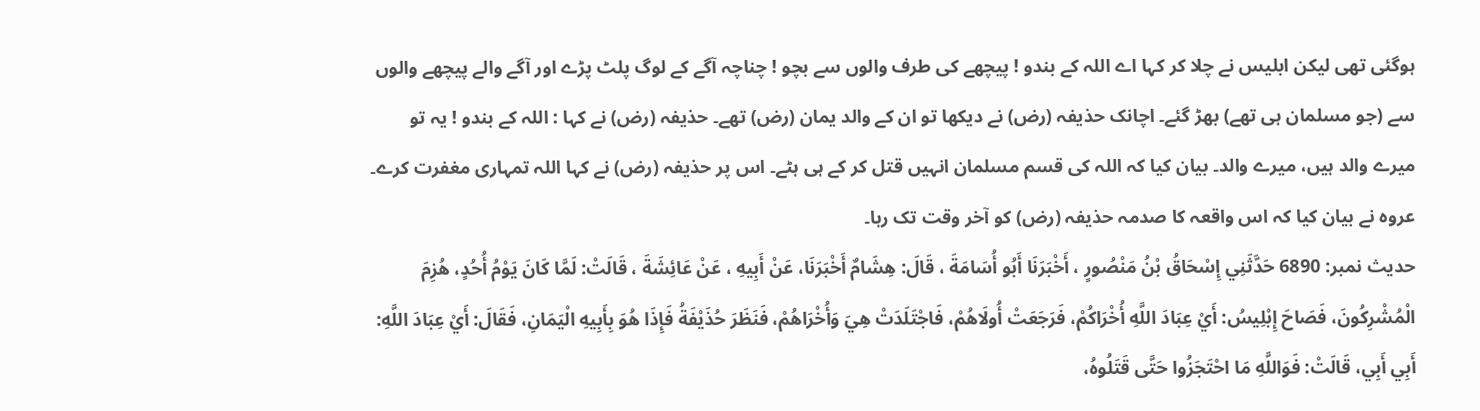ہوگئی تھی لیکن ابلیس نے چلا کر کہا اے اللہ کے بندو ! پیچھے کی طرف والوں سے بچو ! چناچہ آگے کے لوگ پلٹ پڑے اور آگے والے پیچھے والوں سے (جو مسلمان ہی تھے) بھڑ گئے۔ اچانک حذیفہ (رض) نے دیکھا تو ان کے والد یمان (رض) تھے۔ حذیفہ (رض) نے کہا : اللہ کے بندو ! یہ تو میرے والد ہیں، میرے والد۔ بیان کیا کہ اللہ کی قسم مسلمان انہیں قتل کر کے ہی ہٹے۔ اس پر حذیفہ (رض) نے کہا اللہ تمہاری مغفرت کرے۔ عروہ نے بیان کیا کہ اس واقعہ کا صدمہ حذیفہ (رض) کو آخر وقت تک رہا۔
حدیث نمبر: 6890 حَدَّثَنِي إِسْحَاقُ بْنُ مَنْصُورٍ ، أَخْبَرَنَا أَبُو أُسَامَةَ ، قَالَ: هِشَامٌ أَخْبَرَنَا، عَنْ أَبِيهِ ، عَنْ عَائِشَةَ ، قَالَتْ: لَمَّا كَانَ يَوْمُ أُحُدٍ، هُزِمَ الْمُشْرِكُونَ، فَصَاحَ إِبْلِيسُ: أَيْ عِبَادَ اللَّهِ أُخْرَاكُمْ، فَرَجَعَتْ أُولَاهُمْ، فَاجْتَلَدَتْ هِيَ وَأُخْرَاهُمْ، فَنَظَرَ حُذَيْفَةُ فَإِذَا هُوَ بِأَبِيهِ الْيَمَانِ، فَقَالَ: أَيْ عِبَادَ اللَّهِ: أَبِي أَبِي، قَالَتْ: فَوَاللَّهِ مَا احْتَجَزُوا حَتَّى قَتَلُوهُ،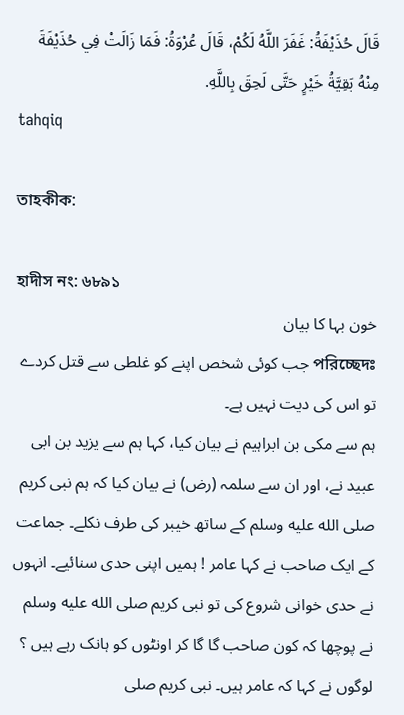قَالَ حُذَيْفَةُ: غَفَرَ اللَّهُ لَكُمْ، قَالَ عُرْوَةُ: فَمَا زَالَتْ فِي حُذَيْفَةَ مِنْهُ بَقِيَّةُ خَيْرٍ حَتَّى لَحِقَ بِاللَّهِ.
tahqiq

তাহকীক:

হাদীস নং: ৬৮৯১
خون بہا کا بیان
পরিচ্ছেদঃ جب کوئی شخص اپنے کو غلطی سے قتل کردے تو اس کی دیت نہیں ہے۔
ہم سے مکی بن ابراہیم نے بیان کیا، کہا ہم سے یزید بن ابی عبید نے، اور ان سے سلمہ (رض) نے بیان کیا کہ ہم نبی کریم صلى الله عليه وسلم کے ساتھ خیبر کی طرف نکلے۔ جماعت کے ایک صاحب نے کہا عامر ! ہمیں اپنی حدی سنائیے۔ انہوں نے حدی خوانی شروع کی تو نبی کریم صلى الله عليه وسلم نے پوچھا کہ کون صاحب گا گا کر اونٹوں کو ہانک رہے ہیں ؟ لوگوں نے کہا کہ عامر ہیں۔ نبی کریم صلى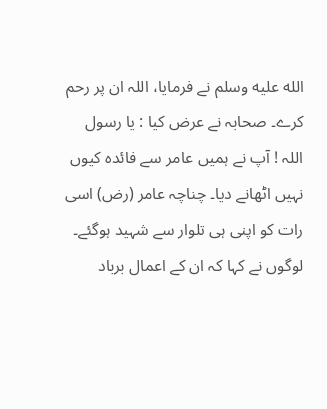الله عليه وسلم نے فرمایا، اللہ ان پر رحم کرے۔ صحابہ نے عرض کیا : یا رسول اللہ ! آپ نے ہمیں عامر سے فائدہ کیوں نہیں اٹھانے دیا۔ چناچہ عامر (رض) اسی رات کو اپنی ہی تلوار سے شہید ہوگئے۔ لوگوں نے کہا کہ ان کے اعمال برباد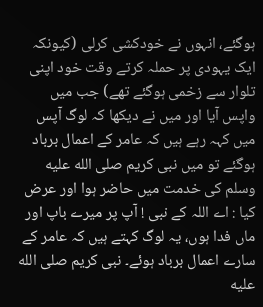ہوگئے، انہوں نے خودکشی کرلی (کیونکہ ایک یہودی پر حملہ کرتے وقت خود اپنی تلوار سے زخمی ہوگئے تھے) جب میں واپس آیا اور میں نے دیکھا کہ لوگ آپس میں کہہ رہے ہیں کہ عامر کے اعمال برباد ہوگئے تو میں نبی کریم صلى الله عليه وسلم کی خدمت میں حاضر ہوا اور عرض کیا : اے اللہ کے نبی ! آپ پر میرے باپ اور ماں فدا ہوں، یہ لوگ کہتے ہیں کہ عامر کے سارے اعمال برباد ہوئے۔ نبی کریم صلى الله عليه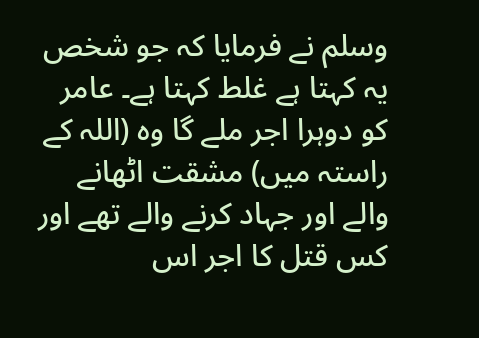وسلم نے فرمایا کہ جو شخص یہ کہتا ہے غلط کہتا ہے۔ عامر کو دوہرا اجر ملے گا وہ (اللہ کے راستہ میں) مشقت اٹھانے والے اور جہاد کرنے والے تھے اور کس قتل کا اجر اس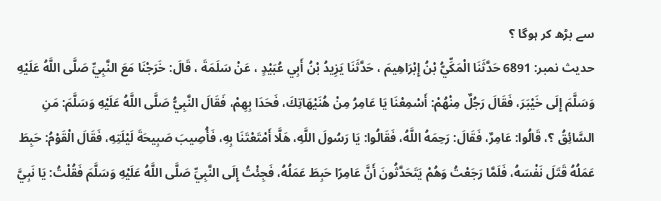سے بڑھ کر ہوگا ؟
حدیث نمبر: 6891 حَدَّثَنَا الْمَكِّيُّ بْنُ إِبْرَاهِيمَ ، حَدَّثَنَا يَزِيدُ بْنُ أَبِي عُبَيْدٍ ، عَنْ سَلَمَةَ ، قَالَ: خَرَجْنَا مَعَ النَّبِيِّ صَلَّى اللَّهُ عَلَيْهِ وَسَلَّمَ إِلَى خَيْبَرَ، فَقَالَ رَجُلٌ مِنْهُمْ: أَسْمِعْنَا يَا عَامِرُ مِنْ هُنَيْهَاتِكَ، فَحَدَا بِهِمْ، فَقَالَ النَّبِيُّ صَلَّى اللَّهُ عَلَيْهِ وَسَلَّمَ: مَنِ السَّائِقُ ؟، قَالُوا: عَامِرٌ، فَقَالَ: رَحِمَهُ اللَّهُ، فَقَالُوا: يَا رَسُولَ اللَّهِ، هَلَّا أَمْتَعْتَنَا بِهِ، فَأُصِيبَ صَبِيحَةَ لَيْلَتِهِ، فَقَالَ الْقَوْمُ: حَبِطَ عَمَلُهُ قَتَلَ نَفْسَهُ، فَلَمَّا رَجَعْتُ وَهُمْ يَتَحَدَّثُونَ أَنَّ عَامِرًا حَبِطَ عَمَلُهُ، فَجِئْتُ إِلَى النَّبِيِّ صَلَّى اللَّهُ عَلَيْهِ وَسَلَّمَ فَقُلْتُ: يَا نَبِيَّ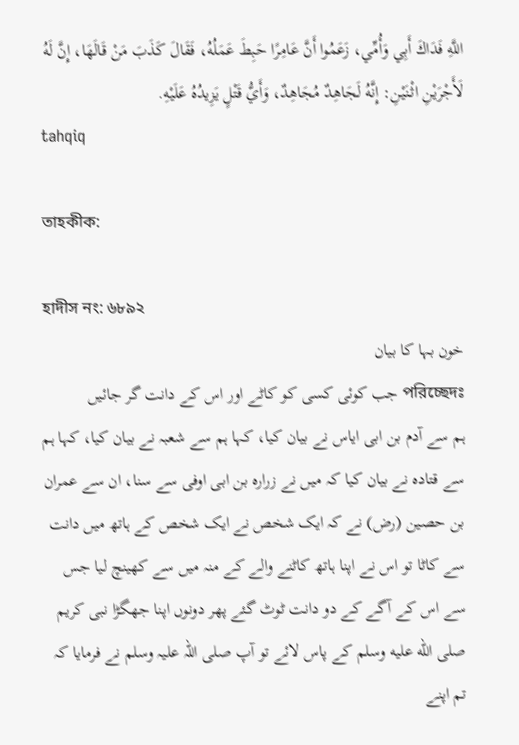اللَّهِ فَدَاكَ أَبِي وَأُمِّي، زَعَمُوا أَنَّ عَامِرًا حَبِطَ عَمَلُهُ، فَقَالَ كَذَبَ مَنْ قَالَهَا، إِنَّ لَهُ لَأَجْرَيْنِ اثْنَيْنِ: إِنَّهُ لَجَاهِدٌ مُجَاهِدٌ، وَأَيُّ قَتْلٍ يَزِيدُهُ عَلَيْهِ.
tahqiq

তাহকীক:

হাদীস নং: ৬৮৯২
خون بہا کا بیان
পরিচ্ছেদঃ جب کوئی کسی کو کاٹے اور اس کے دانت گر جائیں
ہم سے آدم بن ابی ایاس نے بیان کیا، کہا ہم سے شعبہ نے بیان کیا، کہا ہم سے قتادہ نے بیان کیا کہ میں نے زرارہ بن ابی اوفی سے سنا، ان سے عمران بن حصین (رض) نے کہ ایک شخص نے ایک شخص کے ہاتھ میں دانت سے کاٹا تو اس نے اپنا ہاتھ کاٹنے والے کے منہ میں سے کھینچ لیا جس سے اس کے آگے کے دو دانت ٹوٹ گئے پھر دونوں اپنا جھگڑا نبی کریم صلى الله عليه وسلم کے پاس لائے تو آپ صلی اللہ علیہ وسلم نے فرمایا کہ تم اپنے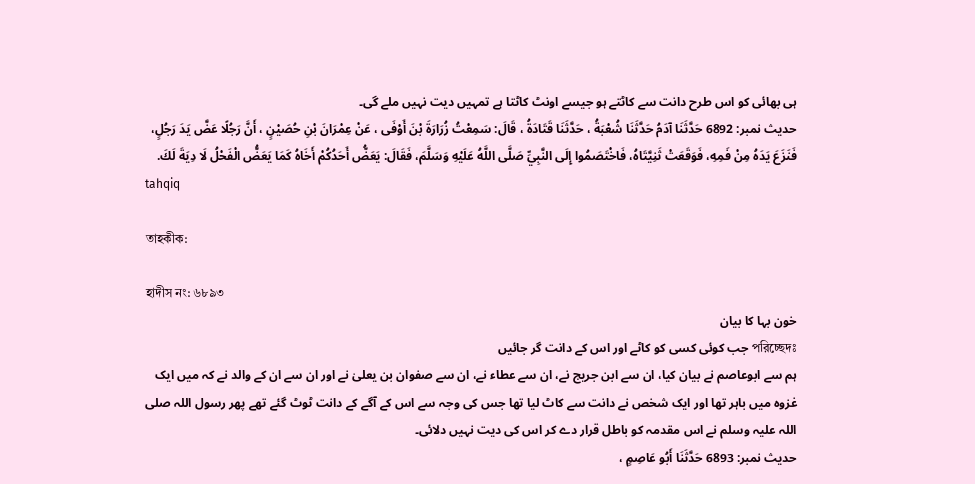ہی بھائی کو اس طرح دانت سے کاٹتے ہو جیسے اونٹ کاٹتا ہے تمہیں دیت نہیں ملے گی۔
حدیث نمبر: 6892 حَدَّثَنَا آدَمُ حَدَّثَنَا شُعْبَةُ ، حَدَّثَنَا قَتَادَةُ ، قَالَ: سَمِعْتُ زُرَارَةَ بْنَ أَوْفَى ، عَنْ عِمْرَانَ بْنِ حُصَيْنٍ ، أَنَّ رَجُلًا عَضَّ يَدَ رَجُلٍ، فَنَزَعَ يَدَهُ مِنْ فَمِهِ، فَوَقَعَتْ ثَنِيَّتَاهُ، فَاخْتَصَمُوا إِلَى النَّبِيِّ صَلَّى اللَّهُ عَلَيْهِ وَسَلَّمَ، فَقَالَ: يَعَضُّ أَحَدُكُمْ أَخَاهُ كَمَا يَعَضُّ الْفَحْلُ لَا دِيَةَ لَكَ.
tahqiq

তাহকীক:

হাদীস নং: ৬৮৯৩
خون بہا کا بیان
পরিচ্ছেদঃ جب کوئی کسی کو کاٹے اور اس کے دانت گر جائیں
ہم سے ابوعاصم نے بیان کیا، ان سے ابن جریج نے، ان سے عطاء نے، ان سے صفوان بن یعلیٰ نے اور ان سے ان کے والد نے کہ میں ایک غزوہ میں باہر تھا اور ایک شخص نے دانت سے کاٹ لیا تھا جس کی وجہ سے اس کے آگے کے دانت ٹوٹ گئے تھے پھر رسول اللہ صلی اللہ علیہ وسلم نے اس مقدمہ کو باطل قرار دے کر اس کی دیت نہیں دلائی۔
حدیث نمبر: 6893 حَدَّثَنَا أَبُو عَاصِمٍ ،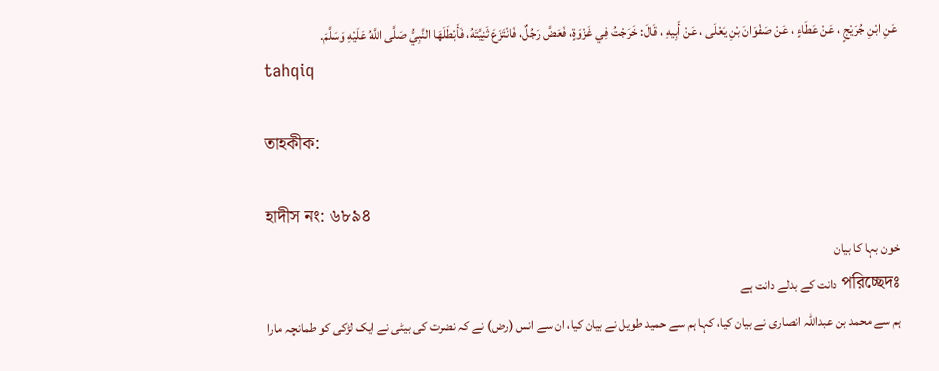عَنِ ابْنِ جُرَيْجٍ ، عَنْ عَطَاءٍ ، عَنْ صَفْوَانَ بْنِ يَعْلَى ، عَنْ أَبِيهِ ، قَالَ: خَرَجْتُ فِي غَزْوَةٍ، فَعَضَّ رَجُلٌ، فَانْتَزَعَ ثَنِيَّتَهُ، فَأَبْطَلَهَا النَّبِيُّ صَلَّى اللَّهُ عَلَيْهِ وَسَلَّمَ.
tahqiq

তাহকীক:

হাদীস নং: ৬৮৯৪
خون بہا کا بیان
পরিচ্ছেদঃ دانت کے بدلے دانت ہے
ہم سے محمد بن عبداللہ انصاری نے بیان کیا، کہا ہم سے حمید طویل نے بیان کیا، ان سے انس (رض) نے کہ نضرت کی بیٹی نے ایک لڑکی کو طمانچہ مارا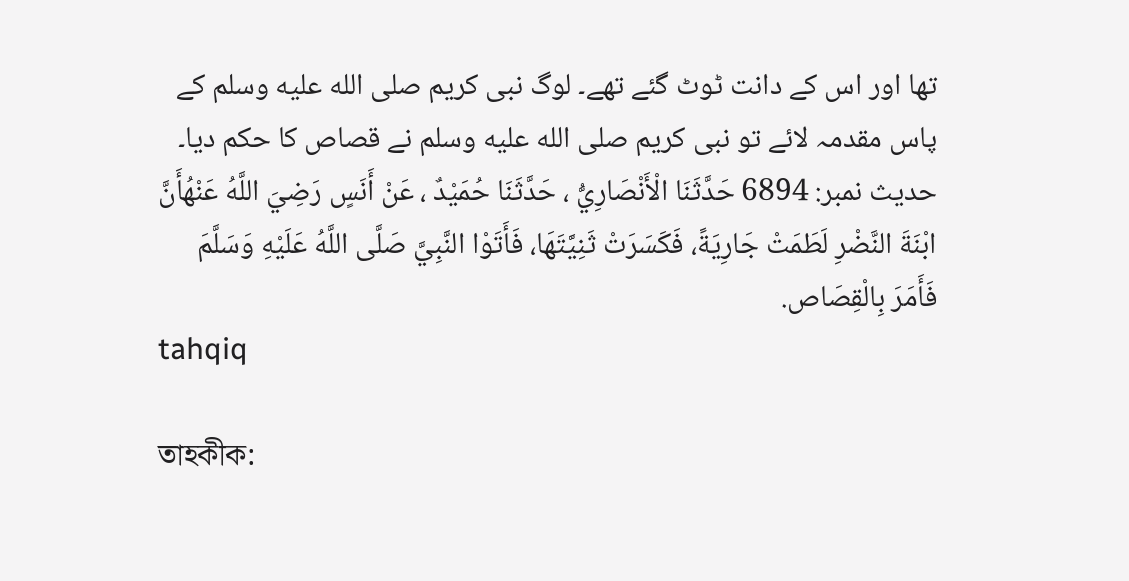تھا اور اس کے دانت ٹوٹ گئے تھے۔ لوگ نبی کریم صلى الله عليه وسلم کے پاس مقدمہ لائے تو نبی کریم صلى الله عليه وسلم نے قصاص کا حکم دیا۔
حدیث نمبر: 6894 حَدَّثَنَا الْأَنْصَارِيُّ ، حَدَّثَنَا حُمَيْدٌ ، عَنْ أَنَسٍ رَضِيَ اللَّهُ عَنْهُأَنَّ ابْنَةَ النَّضْرِ لَطَمَتْ جَارِيَةً، فَكَسَرَتْ ثَنِيَّتَهَا، فَأَتَوْا النَّبِيَّ صَلَّى اللَّهُ عَلَيْهِ وَسَلَّمَ فَأَمَرَ بِالْقِصَاص.
tahqiq

তাহকীক: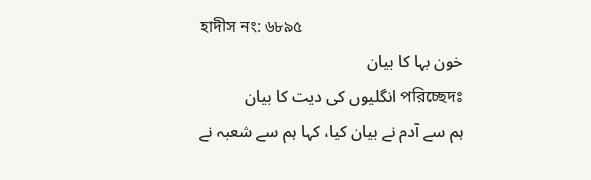হাদীস নং: ৬৮৯৫
خون بہا کا بیان
পরিচ্ছেদঃ انگلیوں کی دیت کا بیان
ہم سے آدم نے بیان کیا، کہا ہم سے شعبہ نے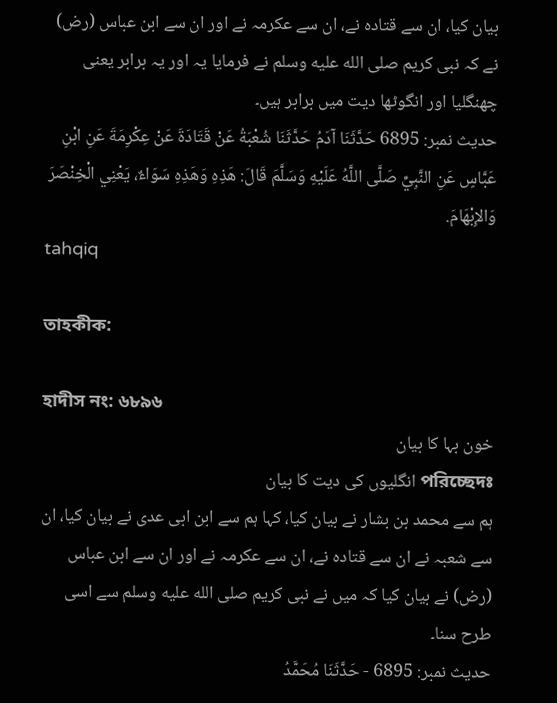بیان کیا، ان سے قتادہ نے، ان سے عکرمہ نے اور ان سے ابن عباس (رض) نے کہ نبی کریم صلى الله عليه وسلم نے فرمایا یہ اور یہ برابر یعنی چھنگلیا اور انگوٹھا دیت میں برابر ہیں۔
حدیث نمبر: 6895 حَدَّثَنَا آدَمُ حَدَّثَنَا شُعْبَةُ عَنْ قَتَادَةَ عَنْ عِكْرِمَةَ عَنِ ابْنِ عَبَّاسٍ عَنِ النَّبِيِّ صَلَّى اللَّهُ عَلَيْهِ وَسَلَّمَ قَالَ: هَذِهِ وَهَذِهِ سَوَاءٌ، يَعْنِي الْخِنْصَرَ وَالإِبْهَامَ.
tahqiq

তাহকীক:

হাদীস নং: ৬৮৯৬
خون بہا کا بیان
পরিচ্ছেদঃ انگلیوں کی دیت کا بیان
ہم سے محمد بن بشار نے بیان کیا، کہا ہم سے ابن ابی عدی نے بیان کیا، ان سے شعبہ نے ان سے قتادہ نے، ان سے عکرمہ نے اور ان سے ابن عباس (رض) نے بیان کیا کہ میں نے نبی کریم صلى الله عليه وسلم سے اسی طرح سنا۔
حدیث نمبر: 6895 - حَدَّثَنَا مُحَمَّدُ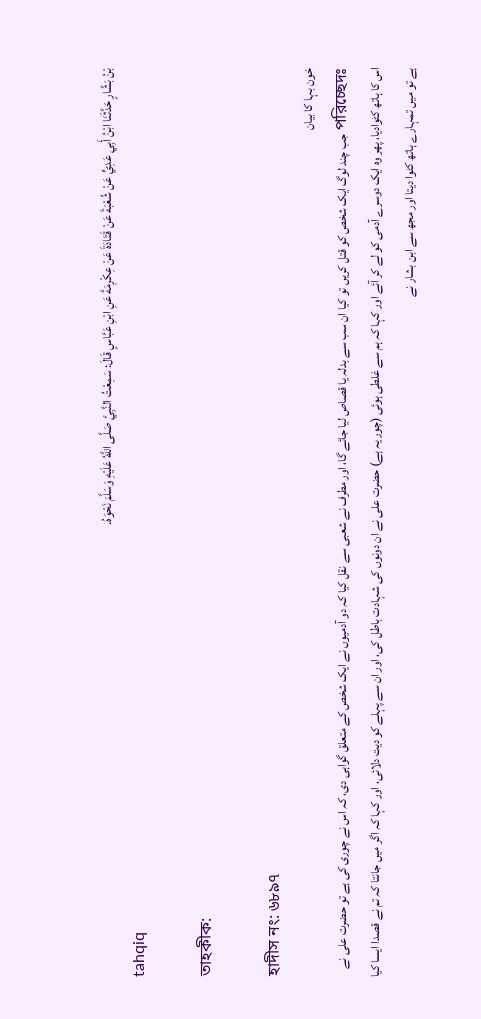بْنُ بَشَّارٍ حَدَّثَنَا ابْنُ أَبِي عَدِيٍّ عَنْ شُعْبَةَ عَنْ قَتَادَةَ عَنْ عِكْرِمَةَ عَنِ ابْنِ عَبَّاسٍ قَالَ: سَمِعْتُ النَّبِيَّ صَلَّى اللَّهُ عَلَيْهِ وَسَلَّمَ نَحْوَهُ.
tahqiq

তাহকীক:

হাদীস নং: ৬৮৯৭
خون بہا کا بیان
পরিচ্ছেদঃ جب چند لوگ ایک شخص کو قتل کریں تو کیا ان سب سے بدلہ یا قصاص لیا جائے گا، اور مطرف نے شعبی سے نقل کیا کہ دو آدمیوں نے ایک شخص کے متعلق گواہی دی، کہ اس نے چوری کی ہے تو حضرت علی نے اس کا ہاتھ کٹوادیا، پھر وہ ایک دوسرے آدمی کو لے کر آئے اور کہا کہ ہم سے غلطی ہوئی (چور یہ ہے) حضرت علی نے ان دونوں کی شہادت باطل کی، اور ان سے پہلے کو دیت دلائی، اور کہا کہ اگر میں جانتا کہ تم نے قصدا ایسا کیا ہے تو میں تمہارے ہاتھ کٹوا دیتا اور مجھ سے ابن بشار نے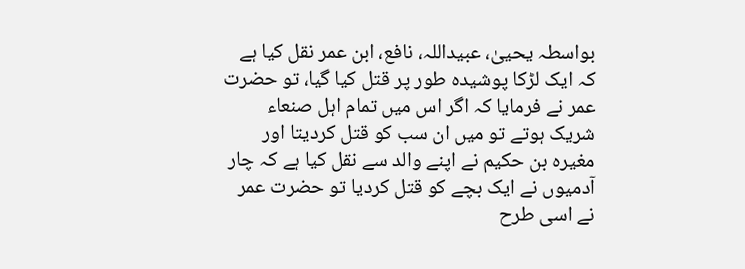بواسطہ یحییٰ، عبیداللہ، نافع، ابن عمر نقل کیا ہے کہ ایک لڑکا پوشیدہ طور پر قتل کیا گیا، تو حضرت عمر نے فرمایا کہ اگر اس میں تمام اہل صنعاء شریک ہوتے تو میں ان سب کو قتل کردیتا اور مغیرہ بن حکیم نے اپنے والد سے نقل کیا ہے کہ چار آدمیوں نے ایک بچے کو قتل کردیا تو حضرت عمر نے اسی طرح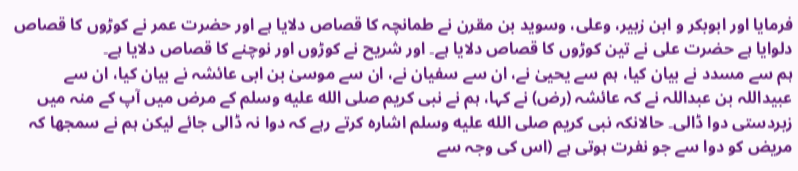فرمایا اور ابوبکر و ابن زبیر، وعلی، وسوید بن مقرن نے طمانچہ کا قصاص دلایا ہے اور حضرت عمر نے کوڑوں کا قصاص دلوایا ہے حضرت علی نے تین کوڑوں کا قصاص دلایا ہے۔ اور شریح نے کوڑوں اور نوچنے کا قصاص دلایا ہے۔
ہم سے مسدد نے بیان کیا، ہم سے یحییٰ نے، ان سے سفیان نے، ان سے موسیٰ بن ابی عائشہ نے بیان کیا، ان سے عبیداللہ بن عبداللہ نے کہ عائشہ (رض) نے کہا، ہم نے نبی کریم صلى الله عليه وسلم کے مرض میں آپ کے منہ میں زبردستی دوا ڈالی۔ حالانکہ نبی کریم صلى الله عليه وسلم اشارہ کرتے رہے کہ دوا نہ ڈالی جائے لیکن ہم نے سمجھا کہ مریض کو دوا سے جو نفرت ہوتی ہے (اس کی وجہ سے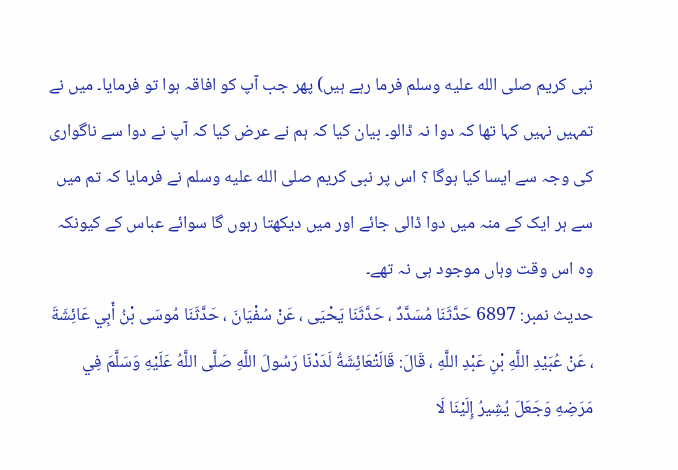نبی کریم صلى الله عليه وسلم فرما رہے ہیں) پھر جب آپ کو افاقہ ہوا تو فرمایا۔ میں نے تمہیں نہیں کہا تھا کہ دوا نہ ڈالو۔ بیان کیا کہ ہم نے عرض کیا کہ آپ نے دوا سے ناگواری کی وجہ سے ایسا کیا ہوگا ؟ اس پر نبی کریم صلى الله عليه وسلم نے فرمایا کہ تم میں سے ہر ایک کے منہ میں دوا ڈالی جائے اور میں دیکھتا رہوں گا سوائے عباس کے کیونکہ وہ اس وقت وہاں موجود ہی نہ تھے۔
حدیث نمبر: 6897 حَدَّثَنَا مُسَدَّدٌ ، حَدَّثَنَا يَحْيَى ، عَنْ سُفْيَانَ ، حَدَّثَنَا مُوسَى بْنُ أَبِي عَائِشَةَ ، عَنْ عُبَيْدِ اللَّهِ بْنِ عَبْدِ اللَّهِ ، قَالَ: قَالَتْعَائِشَةُ لَدَدْنَا رَسُولَ اللَّهِ صَلَّى اللَّهُ عَلَيْهِ وَسَلَّمَ فِي مَرَضِهِ وَجَعَلَ يُشِيرُ إِلَيْنَا لَا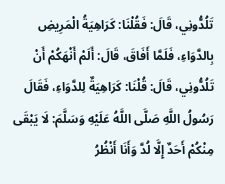تَلُدُّونِي، قَالَ: فَقُلْنَا: كَرَاهِيَةُ الْمَرِيضِ بِالدَّوَاءِ، فَلَمَّا أَفَاقَ، قَالَ: أَلَمْ أَنْهَكُمْ أَنْ تَلُدُّونِي، قَالَ: قُلْنَا: كَرَاهِيَةٌ لِلدَّوَاءِ، فَقَالَ رَسُولُ اللَّهِ صَلَّى اللَّهُ عَلَيْهِ وَسَلَّمَ: لَا يَبْقَى مِنْكُمْ أَحَدٌ إِلَّا لُدَّ وَأَنَا أَنْظُرُ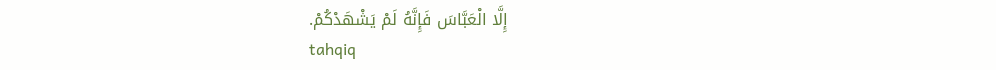إِلَّا الْعَبَّاسَ فَإِنَّهُ لَمْ يَشْهَدْكُمْ.
tahqiq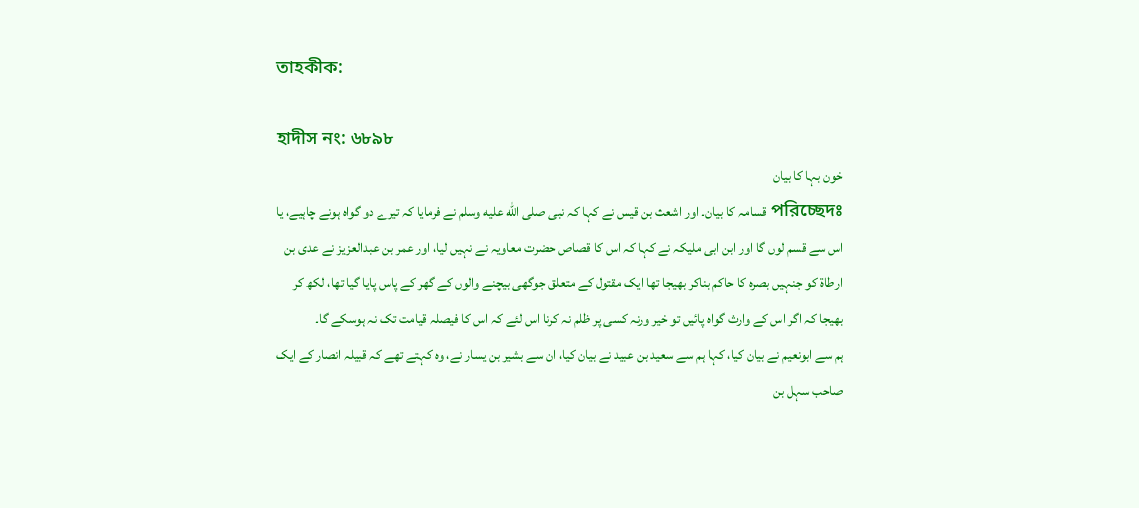তাহকীক:

হাদীস নং: ৬৮৯৮
خون بہا کا بیان
পরিচ্ছেদঃ قسامہ کا بیان۔ اور اشعث بن قیس نے کہا کہ نبی صلى الله عليه وسلم نے فرمایا کہ تیرے دو گواہ ہونے چاہیے، یا اس سے قسم لوں گا اور ابن ابی ملیکہ نے کہا کہ اس کا قصاص حضرت معاویہ نے نہیں لیا، اور عمر بن عبدالعزیز نے عدی بن ارطاة کو جنہیں بصرہ کا حاکم بناکر بھیجا تھا ایک مقتول کے متعلق جوگھی بیچنے والوں کے گھر کے پاس پایا گیا تھا، لکھ کر بھیجا کہ اگر اس کے وارث گواہ پائیں تو خیر ورنہ کسی پر ظلم نہ کرنا اس لئے کہ اس کا فیصلہ قیامت تک نہ ہوسکے گا۔
ہم سے ابونعیم نے بیان کیا، کہا ہم سے سعید بن عبید نے بیان کیا، ان سے بشیر بن یسار نے، وہ کہتے تھے کہ قبیلہ انصار کے ایک صاحب سہل بن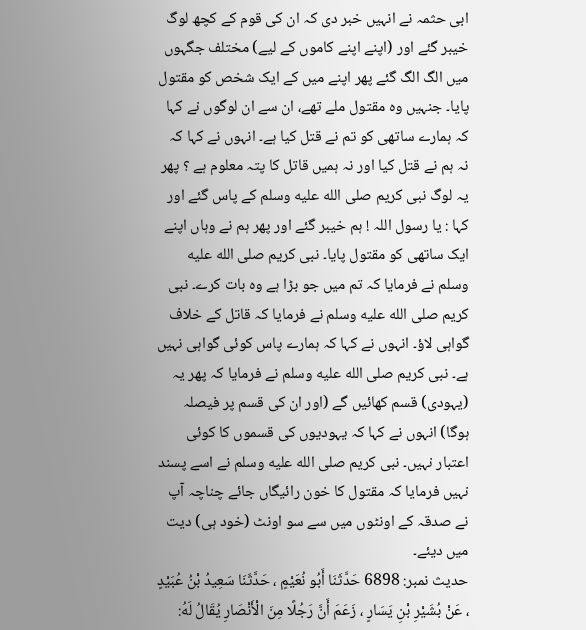ابی حثمہ نے انہیں خبر دی کہ ان کی قوم کے کچھ لوگ خیبر گئے اور (اپنے اپنے کاموں کے لیے) مختلف جگہوں میں الگ الگ گئے پھر اپنے میں کے ایک شخص کو مقتول پایا۔ جنہیں وہ مقتول ملے تھے، ان سے ان لوگوں نے کہا کہ ہمارے ساتھی کو تم نے قتل کیا ہے۔ انہوں نے کہا کہ نہ ہم نے قتل کیا اور نہ ہمیں قاتل کا پتہ معلوم ہے ؟ پھر یہ لوگ نبی کریم صلى الله عليه وسلم کے پاس گئے اور کہا : یا رسول اللہ ! ہم خیبر گئے اور پھر ہم نے وہاں اپنے ایک ساتھی کو مقتول پایا۔ نبی کریم صلى الله عليه وسلم نے فرمایا کہ تم میں جو بڑا ہے وہ بات کرے۔ نبی کریم صلى الله عليه وسلم نے فرمایا کہ قاتل کے خلاف گواہی لاؤ۔ انہوں نے کہا کہ ہمارے پاس کوئی گواہی نہیں ہے۔ نبی کریم صلى الله عليه وسلم نے فرمایا کہ پھر یہ (یہودی) قسم کھائیں گے (اور ان کی قسم پر فیصلہ ہوگا) انہوں نے کہا کہ یہودیوں کی قسموں کا کوئی اعتبار نہیں۔ نبی کریم صلى الله عليه وسلم نے اسے پسند نہیں فرمایا کہ مقتول کا خون رائیگاں جائے چناچہ آپ نے صدقہ کے اونٹوں میں سے سو اونٹ (خود ہی) دیت میں دیئے۔
حدیث نمبر: 6898 حَدَّثَنَا أَبُو نُعَيْمٍ ، حَدَّثَنَا سَعِيدُ بْنُ عُبَيْدٍ ، عَنْ بُشَيْرِ بْنِ يَسَارٍ ، زَعَمَ أَنَّ رَجُلًا مِنَ الْأَنْصَارِ يُقَالُ لَهُ: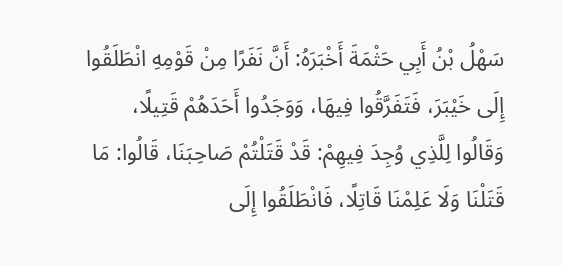سَهْلُ بْنُ أَبِي حَثْمَةَ أَخْبَرَهُ: أَنَّ نَفَرًا مِنْ قَوْمِهِ انْطَلَقُوا إِلَى خَيْبَرَ، فَتَفَرَّقُوا فِيهَا، وَوَجَدُوا أَحَدَهُمْ قَتِيلًا، وَقَالُوا لِلَّذِي وُجِدَ فِيهِمْ: قَدْ قَتَلْتُمْ صَاحِبَنَا، قَالُوا: مَا قَتَلْنَا وَلَا عَلِمْنَا قَاتِلًا، فَانْطَلَقُوا إِلَى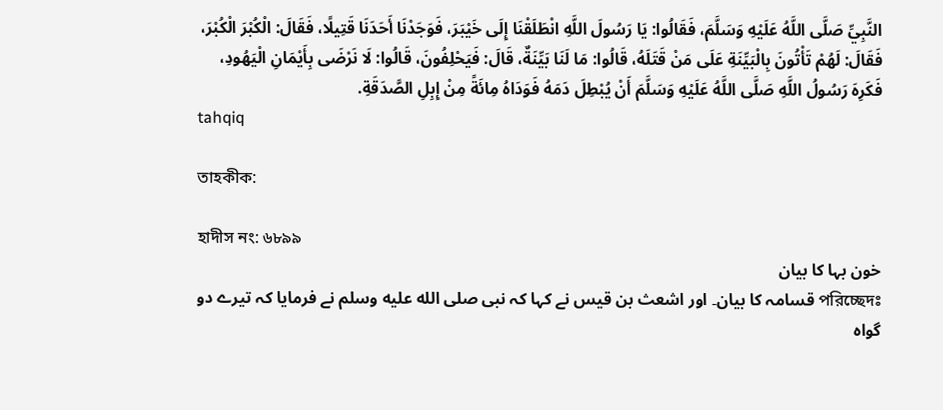النَّبِيِّ صَلَّى اللَّهُ عَلَيْهِ وَسَلَّمَ، فَقَالُوا: يَا رَسُولَ اللَّهِ انْطَلَقْنَا إِلَى خَيْبَرَ، فَوَجَدْنَا أَحَدَنَا قَتِيلًا، فَقَالَ: الْكُبْرَ الْكُبْرَ، فَقَالَ: لَهُمْ تَأْتُونَ بِالْبَيِّنَةِ عَلَى مَنْ قَتَلَهُ، قَالُوا: مَا لَنَا بَيِّنَةٌ، قَالَ: فَيَحْلِفُونَ، قَالُوا: لَا نَرْضَى بِأَيْمَانِ الْيَهُودِ، فَكَرِهَ رَسُولُ اللَّهِ صَلَّى اللَّهُ عَلَيْهِ وَسَلَّمَ أَنْ يُبْطِلَ دَمَهُ فَوَدَاهُ مِائَةً مِنْ إِبِلِ الصَّدَقَةِ.
tahqiq

তাহকীক:

হাদীস নং: ৬৮৯৯
خون بہا کا بیان
পরিচ্ছেদঃ قسامہ کا بیان۔ اور اشعث بن قیس نے کہا کہ نبی صلى الله عليه وسلم نے فرمایا کہ تیرے دو گواہ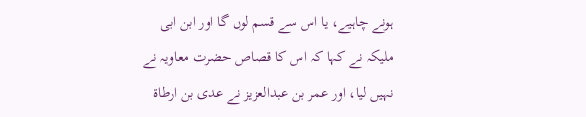ہونے چاہیے، یا اس سے قسم لوں گا اور ابن ابی ملیکہ نے کہا کہ اس کا قصاص حضرت معاویہ نے نہیں لیا، اور عمر بن عبدالعزیز نے عدی بن ارطاة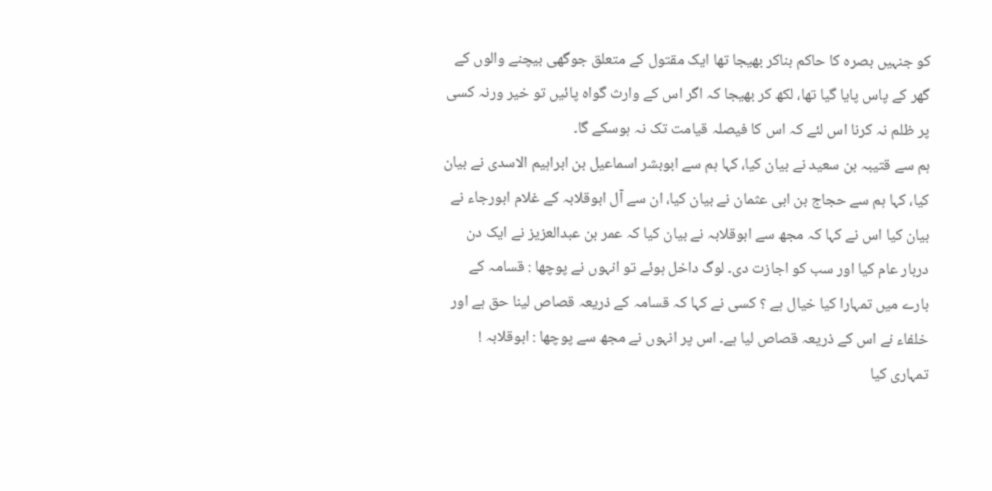کو جنہیں بصرہ کا حاکم بناکر بھیجا تھا ایک مقتول کے متعلق جوگھی بیچنے والوں کے گھر کے پاس پایا گیا تھا، لکھ کر بھیجا کہ اگر اس کے وارث گواہ پائیں تو خیر ورنہ کسی پر ظلم نہ کرنا اس لئے کہ اس کا فیصلہ قیامت تک نہ ہوسکے گا۔
ہم سے قتیبہ بن سعید نے بیان کیا، کہا ہم سے ابوبشر اسماعیل بن ابراہیم الاسدی نے بیان کیا، کہا ہم سے حجاج بن ابی عثمان نے بیان کیا، ان سے آل ابوقلابہ کے غلام ابورجاء نے بیان کیا اس نے کہا کہ مجھ سے ابوقلابہ نے بیان کیا کہ عمر بن عبدالعزیز نے ایک دن دربار عام کیا اور سب کو اجازت دی۔ لوگ داخل ہوئے تو انہوں نے پوچھا : قسامہ کے بارے میں تمہارا کیا خیال ہے ؟ کسی نے کہا کہ قسامہ کے ذریعہ قصاص لینا حق ہے اور خلفاء نے اس کے ذریعہ قصاص لیا ہے۔ اس پر انہوں نے مجھ سے پوچھا : ابوقلابہ ! تمہاری کیا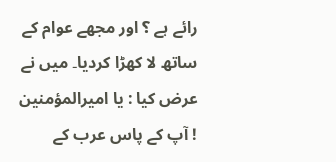رائے ہے ؟ اور مجھے عوام کے ساتھ لا کھڑا کردیا۔ میں نے عرض کیا : یا امیرالمؤمنین ! آپ کے پاس عرب کے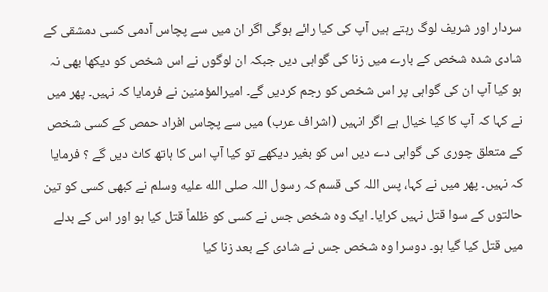سردار اور شریف لوگ رہتے ہیں آپ کی کیا رائے ہوگی اگر ان میں سے پچاس آدمی کسی دمشقی کے شادی شدہ شخص کے بارے میں زنا کی گواہی دیں جبکہ ان لوگوں نے اس شخص کو دیکھا بھی نہ ہو کیا آپ ان کی گواہی پر اس شخص کو رجم کردیں گے۔ امیرالمؤمنین نے فرمایا کہ نہیں۔ پھر میں نے کہا کہ آپ کا کیا خیال ہے اگر انہیں (اشراف عرب) میں سے پچاس افراد حمص کے کسی شخص کے متعلق چوری کی گواہی دے دیں اس کو بغیر دیکھے تو کیا آپ اس کا ہاتھ کاٹ دیں گے ؟ فرمایا کہ نہیں۔ پھر میں نے کہا، پس اللہ کی قسم کہ رسول اللہ صلى الله عليه وسلم نے کبھی کسی کو تین حالتوں کے سوا قتل نہیں کرایا۔ ایک وہ شخص جس نے کسی کو ظلماً قتل کیا ہو اور اس کے بدلے میں قتل کیا گیا ہو۔ دوسرا وہ شخص جس نے شادی کے بعد زنا کیا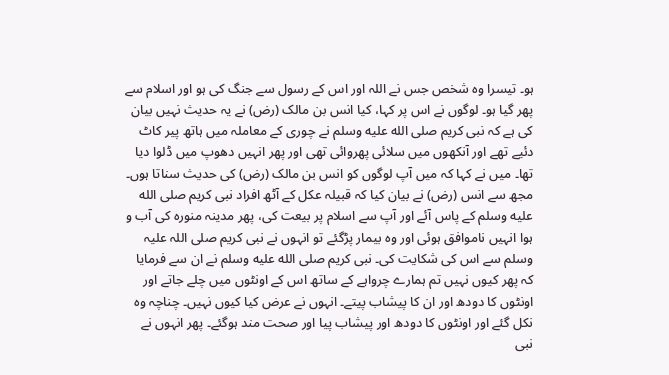ہو۔ تیسرا وہ شخص جس نے اللہ اور اس کے رسول سے جنگ کی ہو اور اسلام سے پھر گیا ہو۔ لوگوں نے اس پر کہا، کیا انس بن مالک (رض) نے یہ حدیث نہیں بیان کی ہے کہ نبی کریم صلى الله عليه وسلم نے چوری کے معاملہ میں ہاتھ پیر کاٹ دئیے تھے اور آنکھوں میں سلائی پھروائی تھی اور پھر انہیں دھوپ میں ڈلوا دیا تھا۔ میں نے کہا کہ میں آپ لوگوں کو انس بن مالک (رض) کی حدیث سناتا ہوں۔ مجھ سے انس (رض) نے بیان کیا کہ قبیلہ عکل کے آٹھ افراد نبی کریم صلى الله عليه وسلم کے پاس آئے اور آپ سے اسلام پر بیعت کی، پھر مدینہ منورہ کی آب و ہوا انہیں ناموافق ہوئی اور وہ بیمار پڑگئے تو انہوں نے نبی کریم صلی اللہ علیہ وسلم سے اس کی شکایت کی۔ نبی کریم صلى الله عليه وسلم نے ان سے فرمایا کہ پھر کیوں نہیں تم ہمارے چرواہے کے ساتھ اس کے اونٹوں میں چلے جاتے اور اونٹوں کا دودھ اور ان کا پیشاب پیتے۔ انہوں نے عرض کیا کیوں نہیں۔ چناچہ وہ نکل گئے اور اونٹوں کا دودھ اور پیشاب پیا اور صحت مند ہوگئے۔ پھر انہوں نے نبی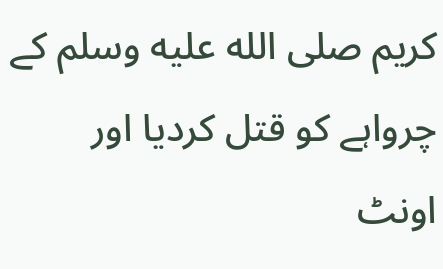کریم صلى الله عليه وسلم کے چرواہے کو قتل کردیا اور اونٹ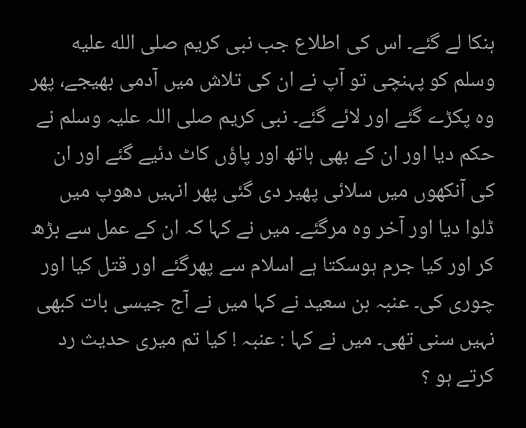ہنکا لے گئے۔ اس کی اطلاع جب نبی کریم صلى الله عليه وسلم کو پہنچی تو آپ نے ان کی تلاش میں آدمی بھیجے، پھر وہ پکڑے گئے اور لائے گئے۔ نبی کریم صلی اللہ علیہ وسلم نے حکم دیا اور ان کے بھی ہاتھ اور پاؤں کاٹ دئیے گئے اور ان کی آنکھوں میں سلائی پھیر دی گئی پھر انہیں دھوپ میں ڈلوا دیا اور آخر وہ مرگئے۔ میں نے کہا کہ ان کے عمل سے بڑھ کر اور کیا جرم ہوسکتا ہے اسلام سے پھرگئے اور قتل کیا اور چوری کی۔ عنبہ بن سعید نے کہا میں نے آج جیسی بات کبھی نہیں سنی تھی۔ میں نے کہا : عنبہ ! کیا تم میری حدیث رد کرتے ہو ؟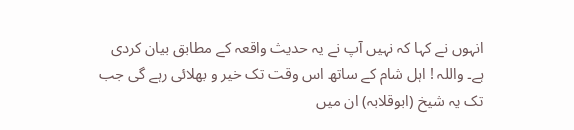انہوں نے کہا کہ نہیں آپ نے یہ حدیث واقعہ کے مطابق بیان کردی ہے۔ واللہ ! اہل شام کے ساتھ اس وقت تک خیر و بھلائی رہے گی جب تک یہ شیخ (ابوقلابہ) ان میں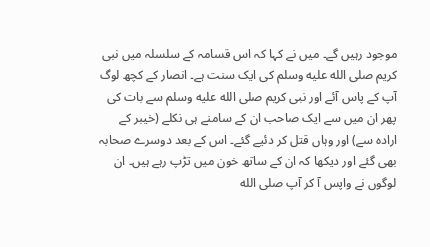موجود رہیں گے۔ میں نے کہا کہ اس قسامہ کے سلسلہ میں نبی کریم صلى الله عليه وسلم کی ایک سنت ہے۔ انصار کے کچھ لوگ آپ کے پاس آئے اور نبی کریم صلى الله عليه وسلم سے بات کی پھر ان میں سے ایک صاحب ان کے سامنے ہی نکلے (خیبر کے ارادہ سے) اور وہاں قتل کر دئیے گئے۔ اس کے بعد دوسرے صحابہ بھی گئے اور دیکھا کہ ان کے ساتھ خون میں تڑپ رہے ہیں۔ ان لوگوں نے واپس آ کر آپ صلى الله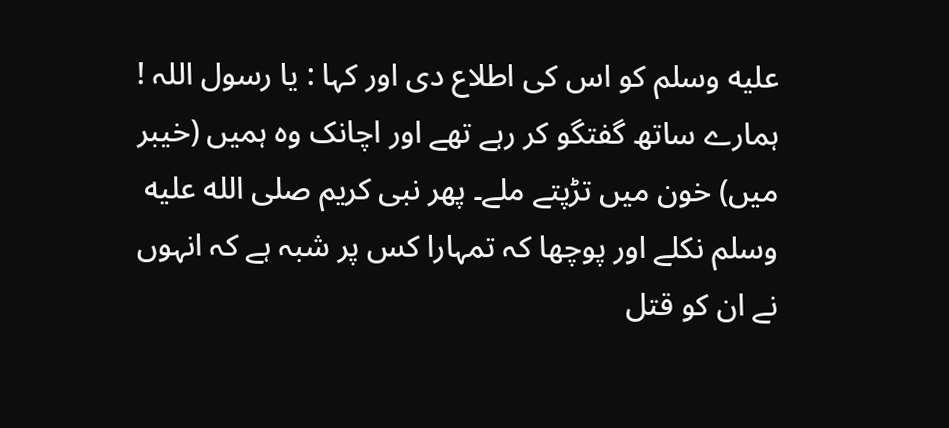عليه وسلم کو اس کی اطلاع دی اور کہا : یا رسول اللہ ! ہمارے ساتھ گفتگو کر رہے تھے اور اچانک وہ ہمیں (خیبر میں) خون میں تڑپتے ملے۔ پھر نبی کریم صلى الله عليه وسلم نکلے اور پوچھا کہ تمہارا کس پر شبہ ہے کہ انہوں نے ان کو قتل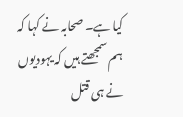کیا ہے۔ صحابہ نے کہا کہ ہم سمجھتے ہیں کہ یہودیوں نے ہی قتل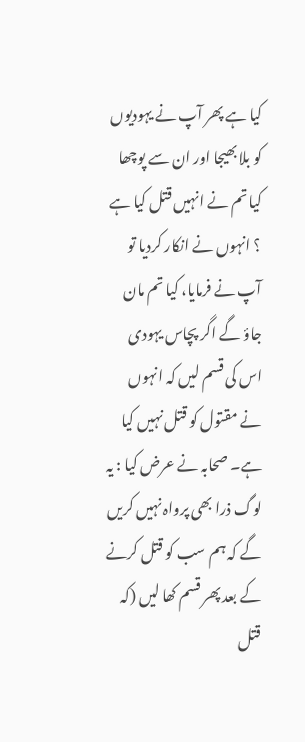کیا ہے پھر آپ نے یہودیوں کو بلا بھیجا اور ان سے پوچھا کیا تم نے انہیں قتل کیا ہے ؟ انہوں نے انکار کردیا تو آپ نے فرمایا، کیا تم مان جاؤ گے اگر پچاس یہودی اس کی قسم لیں کہ انہوں نے مقتول کو قتل نہیں کیا ہے۔ صحابہ نے عرض کیا : یہ لوگ ذرا بھی پرواہ نہیں کریں گے کہ ہم سب کو قتل کرنے کے بعد پھر قسم کھا لیں (کہ قتل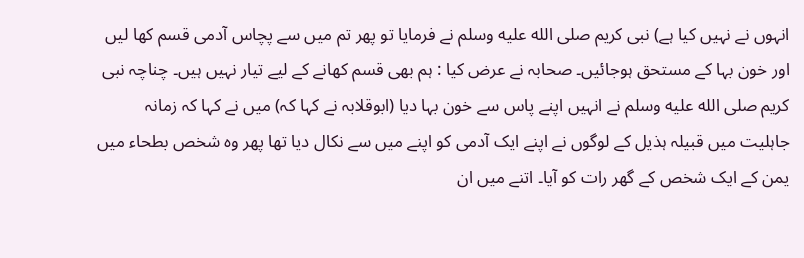انہوں نے نہیں کیا ہے) نبی کریم صلى الله عليه وسلم نے فرمایا تو پھر تم میں سے پچاس آدمی قسم کھا لیں اور خون بہا کے مستحق ہوجائیں۔ صحابہ نے عرض کیا : ہم بھی قسم کھانے کے لیے تیار نہیں ہیں۔ چناچہ نبی کریم صلى الله عليه وسلم نے انہیں اپنے پاس سے خون بہا دیا (ابوقلابہ نے کہا کہ) میں نے کہا کہ زمانہ جاہلیت میں قبیلہ ہذیل کے لوگوں نے اپنے ایک آدمی کو اپنے میں سے نکال دیا تھا پھر وہ شخص بطحاء میں یمن کے ایک شخص کے گھر رات کو آیا۔ اتنے میں ان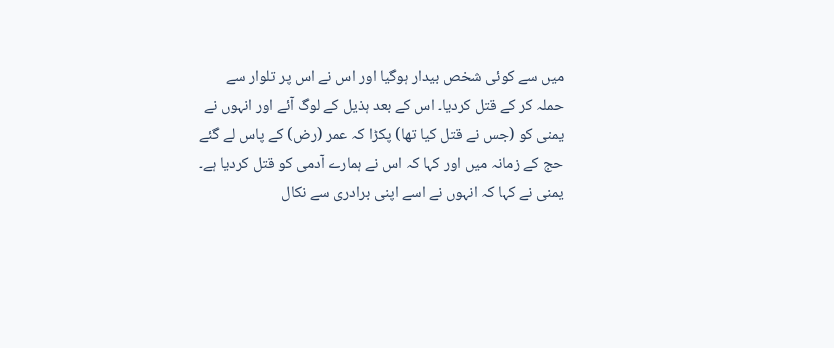میں سے کوئی شخص بیدار ہوگیا اور اس نے اس پر تلوار سے حملہ کر کے قتل کردیا۔ اس کے بعد ہذیل کے لوگ آئے اور انہوں نے یمنی کو (جس نے قتل کیا تھا) پکڑا کہ عمر (رض) کے پاس لے گئے حج کے زمانہ میں اور کہا کہ اس نے ہمارے آدمی کو قتل کردیا ہے۔ یمنی نے کہا کہ انہوں نے اسے اپنی برادری سے نکال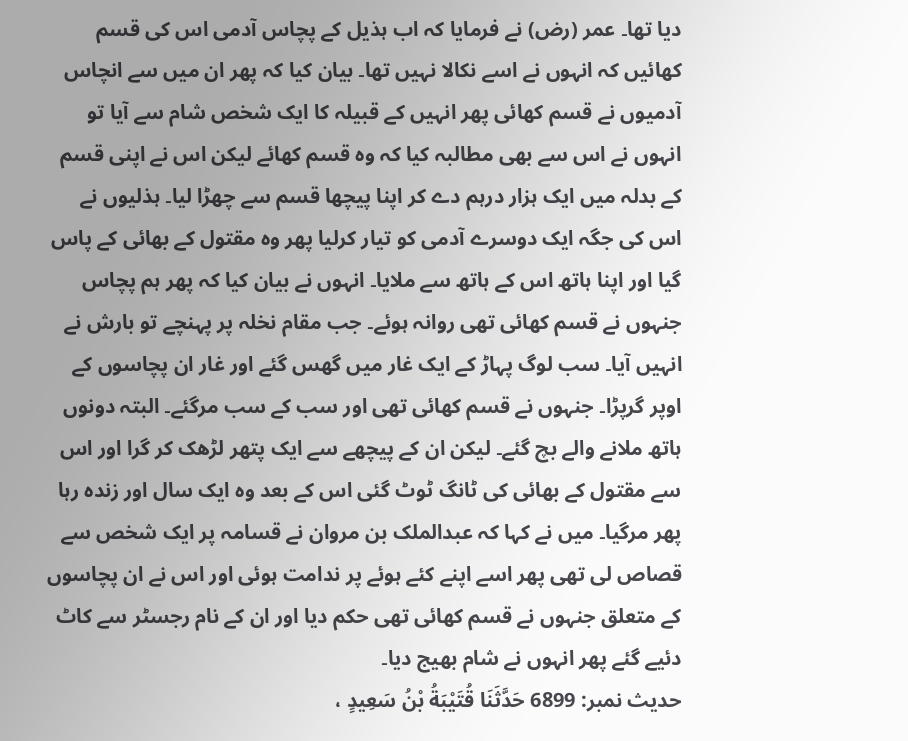دیا تھا۔ عمر (رض) نے فرمایا کہ اب ہذیل کے پچاس آدمی اس کی قسم کھائیں کہ انہوں نے اسے نکالا نہیں تھا۔ بیان کیا کہ پھر ان میں سے انچاس آدمیوں نے قسم کھائی پھر انہیں کے قبیلہ کا ایک شخص شام سے آیا تو انہوں نے اس سے بھی مطالبہ کیا کہ وہ قسم کھائے لیکن اس نے اپنی قسم کے بدلہ میں ایک ہزار درہم دے کر اپنا پیچھا قسم سے چھڑا لیا۔ ہذلیوں نے اس کی جگہ ایک دوسرے آدمی کو تیار کرلیا پھر وہ مقتول کے بھائی کے پاس گیا اور اپنا ہاتھ اس کے ہاتھ سے ملایا۔ انہوں نے بیان کیا کہ پھر ہم پچاس جنہوں نے قسم کھائی تھی روانہ ہوئے۔ جب مقام نخلہ پر پہنچے تو بارش نے انہیں آیا۔ سب لوگ پہاڑ کے ایک غار میں گھس گئے اور غار ان پچاسوں کے اوپر گرپڑا۔ جنہوں نے قسم کھائی تھی اور سب کے سب مرگئے۔ البتہ دونوں ہاتھ ملانے والے بچ گئے۔ لیکن ان کے پیچھے سے ایک پتھر لڑھک کر گرا اور اس سے مقتول کے بھائی کی ٹانگ ٹوٹ گئی اس کے بعد وہ ایک سال اور زندہ رہا پھر مرگیا۔ میں نے کہا کہ عبدالملک بن مروان نے قسامہ پر ایک شخص سے قصاص لی تھی پھر اسے اپنے کئے ہوئے پر ندامت ہوئی اور اس نے ان پچاسوں کے متعلق جنہوں نے قسم کھائی تھی حکم دیا اور ان کے نام رجسٹر سے کاٹ دئیے گئے پھر انہوں نے شام بھیج دیا۔
حدیث نمبر: 6899 حَدَّثَنَا قُتَيْبَةُ بْنُ سَعِيدٍ ،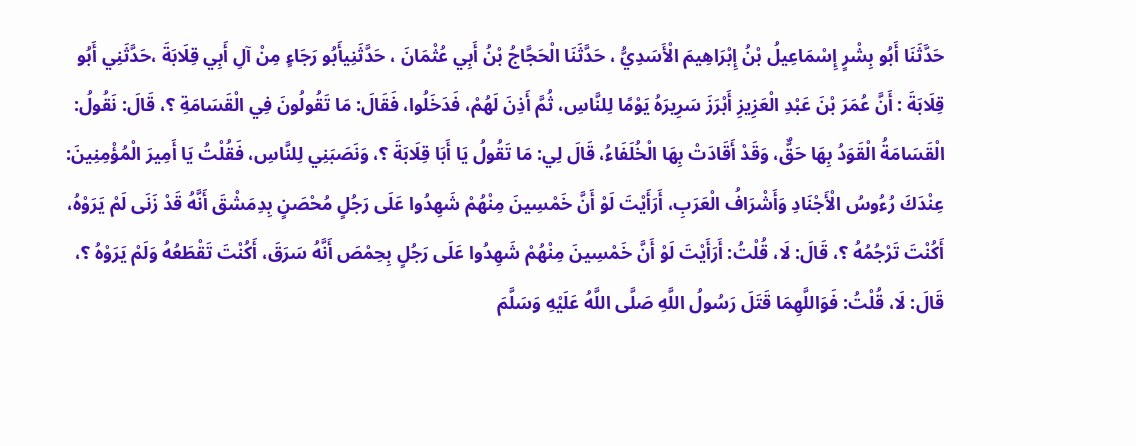حَدَّثَنَا أَبُو بِشْرٍ إِسْمَاعِيلُ بْنُ إِبْرَاهِيمَ الْأَسَدِيُّ ، حَدَّثَنَا الْحَجَّاجُ بْنُ أَبِي عُثْمَانَ ، حَدَّثَنِيأَبُو رَجَاءٍ مِنْ آلِ أَبِي قِلَابَةَ ،حَدَّثَنِي أَبُو قِلَابَةَ : أَنَّ عُمَرَ بْنَ عَبْدِ الْعَزِيزِ أَبْرَزَ سَرِيرَهُ يَوْمًا لِلنَّاسِ، ثُمَّ أَذِنَ لَهُمْ، فَدَخَلُوا، فَقَالَ: مَا تَقُولُونَ فِي الْقَسَامَةِ ؟، قَالَ: نَقُولُ: الْقَسَامَةُ الْقَوَدُ بِهَا حَقٌّ، وَقَدْ أَقَادَتْ بِهَا الْخُلَفَاءُ، قَالَ لِي: مَا تَقُولُ يَا أَبَا قِلَابَةَ ؟، وَنَصَبَنِي لِلنَّاسِ، فَقُلْتُ يَا أَمِيرَ الْمُؤْمِنِينَ: عِنْدَكَ رُءُوسُ الْأَجْنَادِ وَأَشْرَافُ الْعَرَبِ، أَرَأَيْتَ لَوْ أَنَّ خَمْسِينَ مِنْهُمْ شَهِدُوا عَلَى رَجُلٍ مُحْصَنٍ بِدِمَشْقَ أَنَّهُ قَدْ زَنَى لَمْ يَرَوْهُ، أَكُنْتَ تَرْجُمُهُ ؟، قَالَ: لَا، قُلْتُ: أَرَأَيْتَ لَوْ أَنَّ خَمْسِينَ مِنْهُمْ شَهِدُوا عَلَى رَجُلٍ بِحِمْصَ أَنَّهُ سَرَقَ، أَكُنْتَ تَقْطَعُهُ وَلَمْ يَرَوْهُ ؟، قَالَ: لَا، قُلْتُ: فَوَاللَّهِمَا قَتَلَ رَسُولُ اللَّهِ صَلَّى اللَّهُ عَلَيْهِ وَسَلَّمَ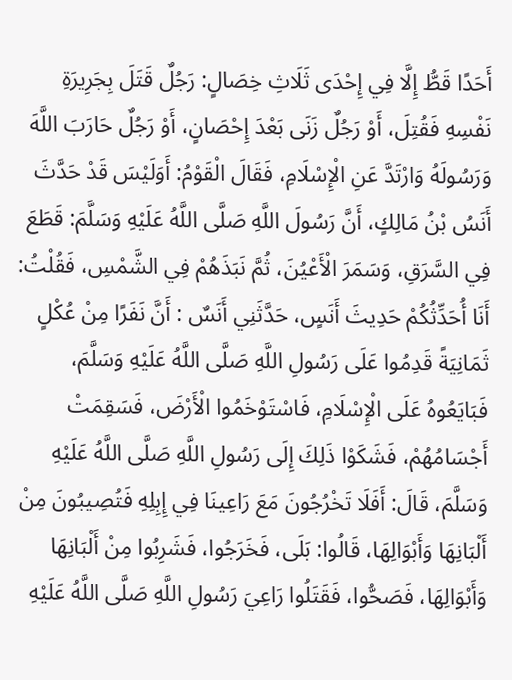أَحَدًا قَطُّ إِلَّا فِي إِحْدَى ثَلَاثِ خِصَالٍ: رَجُلٌ قَتَلَ بِجَرِيرَةِ نَفْسِهِ فَقُتِلَ، أَوْ رَجُلٌ زَنَى بَعْدَ إِحْصَانٍ، أَوْ رَجُلٌ حَارَبَ اللَّهَ وَرَسُولَهُ وَارْتَدَّ عَنِ الْإِسْلَامِ، فَقَالَ الْقَوْمُ: أَوَلَيْسَ قَدْ حَدَّثَ أَنَسُ بْنُ مَالِكٍ، أَنَّ رَسُولَ اللَّهِ صَلَّى اللَّهُ عَلَيْهِ وَسَلَّمَ: قَطَعَ فِي السَّرَقِ، وَسَمَرَ الْأَعْيُنَ، ثُمَّ نَبَذَهُمْ فِي الشَّمْسِ، فَقُلْتُ: أَنَا أُحَدِّثُكُمْ حَدِيثَ أَنَسٍ، حَدَّثَنِي أَنَسٌ : أَنَّ نَفَرًا مِنْ عُكْلٍ ثَمَانِيَةً قَدِمُوا عَلَى رَسُولِ اللَّهِ صَلَّى اللَّهُ عَلَيْهِ وَسَلَّمَ، فَبَايَعُوهُ عَلَى الْإِسْلَامِ، فَاسْتَوْخَمُوا الْأَرْضَ، فَسَقِمَتْ أَجْسَامُهُمْ، فَشَكَوْا ذَلِكَ إِلَى رَسُولِ اللَّهِ صَلَّى اللَّهُ عَلَيْهِ وَسَلَّمَ، قَالَ: أَفَلَا تَخْرُجُونَ مَعَ رَاعِينَا فِي إِبِلِهِ فَتُصِيبُونَ مِنْ أَلْبَانِهَا وَأَبْوَالِهَا، قَالُوا: بَلَى، فَخَرَجُوا، فَشَرِبُوا مِنْ أَلْبَانِهَا وَأَبْوَالِهَا، فَصَحُّوا، فَقَتَلُوا رَاعِيَ رَسُولِ اللَّهِ صَلَّى اللَّهُ عَلَيْهِ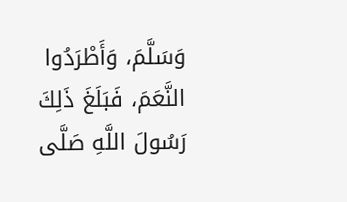وَسَلَّمَ، وَأَطْرَدُوا النَّعَمَ، فَبَلَغَ ذَلِكَ رَسُولَ اللَّهِ صَلَّى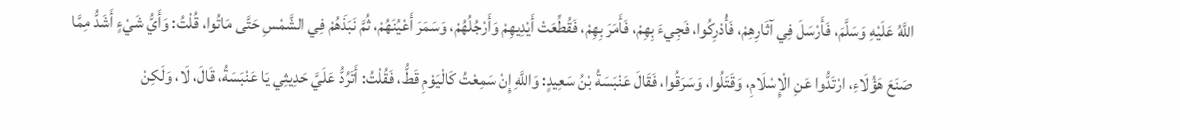اللَّهُ عَلَيْهِ وَسَلَّمَ، فَأَرْسَلَ فِي آثَارِهِمْ، فَأُدْرِكُوا، فَجِيءَ بِهِمْ، فَأَمَرَ بِهِمْ، فَقُطِّعَتْ أَيْدِيهِمْ وَأَرْجُلُهُمْ، وَسَمَرَ أَعْيُنَهُمْ، ثُمَّ نَبَذَهُمْ فِي الشَّمْسِ حَتَّى مَاتُوا، قُلْتُ: وَأَيُّ شَيْءٍ أَشَدُّ مِمَّا صَنَعَ هَؤُلَاءِ، ارْتَدُّوا عَنِ الْإِسْلَامِ، وَقَتَلُوا، وَسَرَقُوا، فَقَالَ عَنْبَسَةُ بْنُ سَعِيدٍ: وَاللَّهِ إِنْ سَمِعْتُ كَالْيَوْمِ قَطُّ، فَقُلْتُ: أَتَرُدُّ عَلَيَّ حَدِيثِي يَا عَنْبَسَةُ، قَالَ، لَا، وَلَكِنْ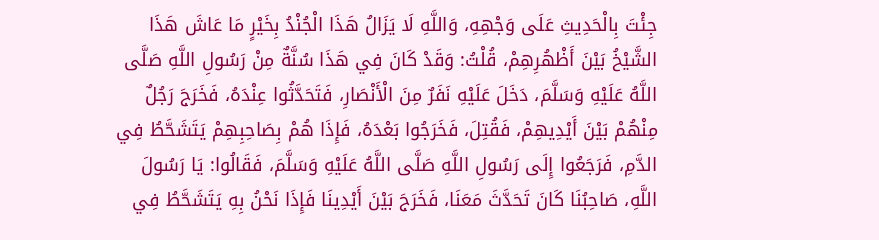جِئْتَ بِالْحَدِيثِ عَلَى وَجْهِهِ، وَاللَّهِ لَا يَزَالُ هَذَا الْجُنْدُ بِخَيْرٍ مَا عَاشَ هَذَا الشَّيْخُ بَيْنَ أَظْهُرِهِمْ، قُلْتُ: وَقَدْ كَانَ فِي هَذَا سُنَّةٌ مِنْ رَسُولِ اللَّهِ صَلَّى اللَّهُ عَلَيْهِ وَسَلَّمَ، دَخَلَ عَلَيْهِ نَفَرٌ مِنَ الْأَنْصَارِ، فَتَحَدَّثُوا عِنْدَهُ، فَخَرَجَ رَجُلٌ مِنْهُمْ بَيْنَ أَيْدِيهِمْ، فَقُتِلَ، فَخَرَجُوا بَعْدَهُ، فَإِذَا هُمْ بِصَاحِبِهِمْ يَتَشَحَّطُ فِي الدَّمِ، فَرَجَعُوا إِلَى رَسُولِ اللَّهِ صَلَّى اللَّهُ عَلَيْهِ وَسَلَّمَ، فَقَالُوا: يَا رَسُولَ اللَّهِ، صَاحِبُنَا كَانَ تَحَدَّثَ مَعَنَا، فَخَرَجَ بَيْنَ أَيْدِينَا فَإِذَا نَحْنُ بِهِ يَتَشَحَّطُ فِي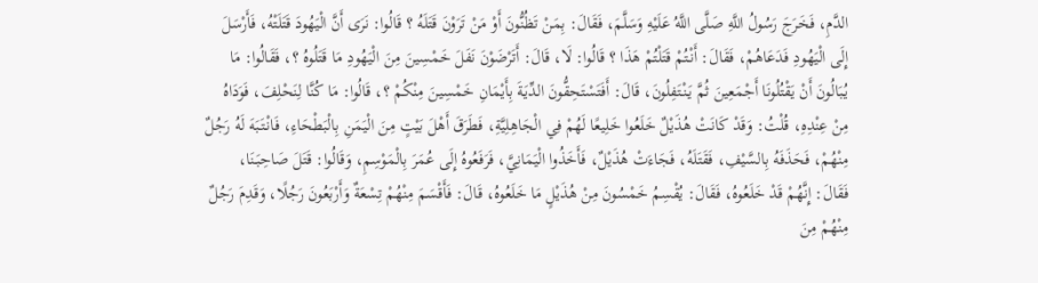الدَّمِ، فَخَرَجَ رَسُولُ اللَّهِ صَلَّى اللَّهُ عَلَيْهِ وَسَلَّمَ، فَقَالَ: بِمَنْ تَظُنُّونَ أَوْ مَنْ تَرَوْنَ قَتَلَهُ ؟ قَالُوا: نَرَى أَنَّ الْيَهُودَ قَتَلَتْهُ، فَأَرْسَلَ إِلَى الْيَهُودِ فَدَعَاهُمْ، فَقَالَ: أَنْتُمْ قَتَلْتُمْ هَذَا ؟ قَالُوا: لَا، قَالَ: أَتَرْضَوْنَ نَفَلَ خَمْسِينَ مِنَ الْيَهُودِ مَا قَتَلُوهُ ؟، فَقَالُوا: مَا يُبَالُونَ أَنْ يَقْتُلُونَا أَجْمَعِينَ ثُمَّ يَنْتَفِلُونَ، قَالَ: أَفَتَسْتَحِقُّونَ الدِّيَةَ بِأَيْمَانِ خَمْسِينَ مِنْكُمْ ؟، قَالُوا: مَا كُنَّا لِنَحْلِفَ، فَوَدَاهُ مِنْ عِنْدِهِ، قُلْتُ: وَقَدْ كَانَتْ هُذَيْلٌ خَلَعُوا خَلِيعًا لَهُمْ فِي الْجَاهِلِيَّةِ، فَطَرَقَ أَهْلَ بَيْتٍ مِنَ الْيَمَنِ بِالْبَطْحَاءِ، فَانْتَبَهَ لَهُ رَجُلٌ مِنْهُمْ، فَحَذَفَهُ بِالسَّيْفِ، فَقَتَلَهُ، فَجَاءَتْ هُذَيْلٌ، فَأَخَذُوا الْيَمَانِيَّ، فَرَفَعُوهُ إِلَى عُمَرَ بِالْمَوْسِمِ، وَقَالُوا: قَتَلَ صَاحِبَنَا، فَقَالَ: إِنَّهُمْ قَدْ خَلَعُوهُ، فَقَالَ: يُقْسِمُ خَمْسُونَ مِنْ هُذَيْلٍ مَا خَلَعُوهُ، قَالَ: فَأَقْسَمَ مِنْهُمْ تِسْعَةٌ وَأَرْبَعُونَ رَجُلًا، وَقَدِمَ رَجُلٌ مِنْهُمْ مِنَ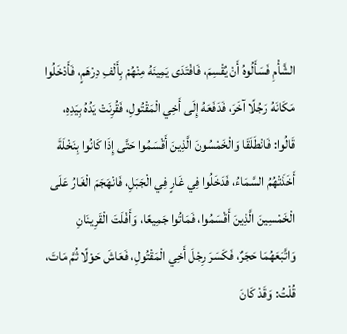الشَّأْمِ فَسَأَلُوهُ أَنْ يُقْسِمَ، فَافْتَدَى يَمِينَهُ مِنْهُمْ بِأَلْفِ دِرْهَمٍ، فَأَدْخَلُوا مَكَانَهُ رَجُلًا آخَرَ، فَدَفَعَهُ إِلَى أَخِي الْمَقْتُولِ، فَقُرِنَتْ يَدُهُ بِيَدِهِ، قَالُوا: فَانْطَلَقَا وَالْخَمْسُونَ الَّذِينَ أَقْسَمُوا حَتَّى إِذَا كَانُوا بِنَخْلَةَ أَخَذَتْهُمُ السَّمَاءُ، فَدَخَلُوا فِي غَارٍ فِي الْجَبَلِ، فَانْهَجَمَ الْغَارُ عَلَى الْخَمْسِينَ الَّذِينَ أَقْسَمُوا، فَمَاتُوا جَمِيعًا، وَأَفْلَتَ الْقَرِينَانِ وَاتَّبَعَهُمَا حَجَرٌ، فَكَسَرَ رِجْلَ أَخِي الْمَقْتُولِ، فَعَاشَ حَوْلًا ثُمَّ مَاتَ، قُلْتُ: وَقَدْ كَانَ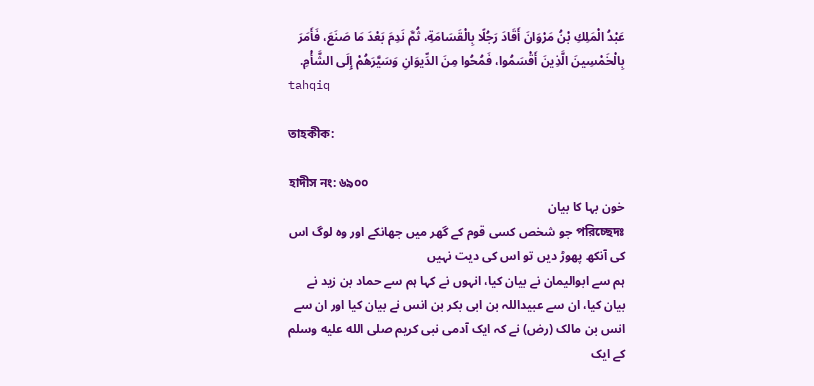عَبْدُ الْمَلِكِ بْنُ مَرْوَانَ أَقَادَ رَجُلًا بِالْقَسَامَةِ، ثُمَّ نَدِمَ بَعْدَ مَا صَنَعَ، فَأَمَرَ بِالْخَمْسِينَ الَّذِينَ أَقْسَمُوا، فَمُحُوا مِنَ الدِّيوَانِ وَسَيَّرَهُمْ إِلَى الشَّأْمِ.
tahqiq

তাহকীক:

হাদীস নং: ৬৯০০
خون بہا کا بیان
পরিচ্ছেদঃ جو شخص کسی قوم کے گھر میں جھانکے اور وہ لوگ اس کی آنکھ پھوڑ دیں تو اس کی دیت نہیں
ہم سے ابوالیمان نے بیان کیا، انہوں نے کہا ہم سے حماد بن زید نے بیان کیا، ان سے عبیداللہ بن ابی بکر بن انس نے بیان کیا اور ان سے انس بن مالک (رض) نے کہ ایک آدمی نبی کریم صلى الله عليه وسلم کے ایک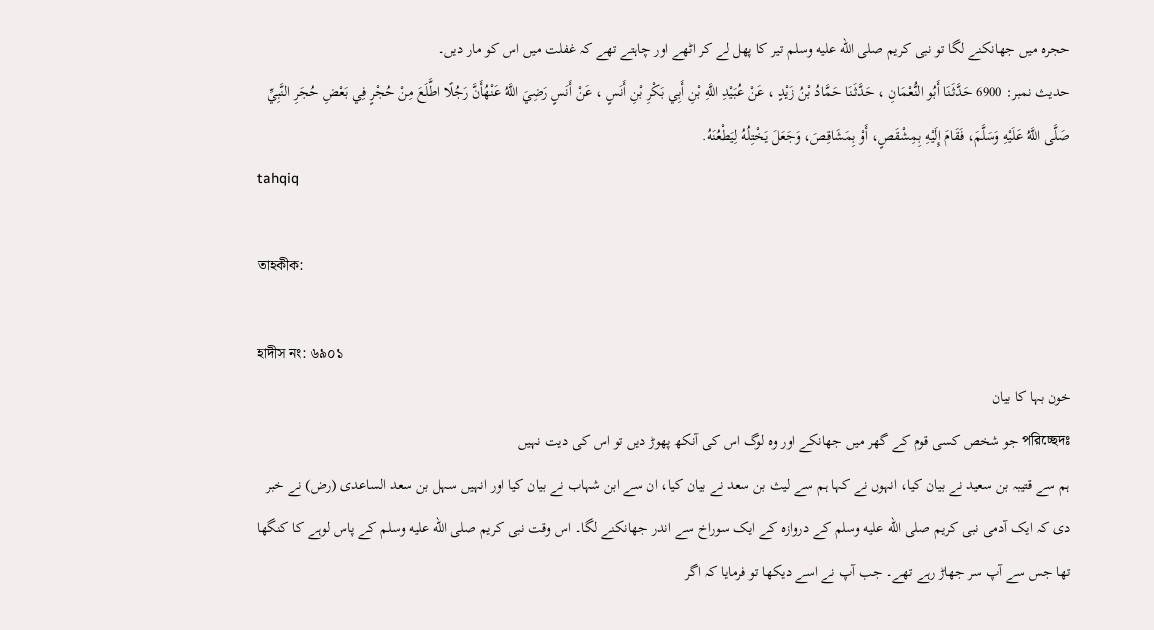حجرہ میں جھانکنے لگا تو نبی کریم صلى الله عليه وسلم تیر کا پھل لے کر اٹھے اور چاہتے تھے کہ غفلت میں اس کو مار دیں۔
حدیث نمبر: 6900 حَدَّثَنَا أَبُو النُّعْمَانِ ، حَدَّثَنَا حَمَّادُ بْنُ زَيْدٍ ، عَنْ عُبَيْدِ اللَّهِ بْنِ أَبِي بَكْرِ بْنِ أَنَسٍ ، عَنْ أَنَسٍ رَضِيَ اللَّهُ عَنْهُأَنَّ رَجُلًا اطَّلَعَ مِنْ حُجْرٍ فِي بَعْضِ حُجَرِ النَّبِيِّ صَلَّى اللَّهُ عَلَيْهِ وَسَلَّمَ، فَقَامَ إِلَيْهِ بِمِشْقَصٍ، أَوْ بِمَشَاقِصَ، وَجَعَلَ يَخْتِلُهُ لِيَطْعُنَهُ.
tahqiq

তাহকীক:

হাদীস নং: ৬৯০১
خون بہا کا بیان
পরিচ্ছেদঃ جو شخص کسی قوم کے گھر میں جھانکے اور وہ لوگ اس کی آنکھ پھوڑ دیں تو اس کی دیت نہیں
ہم سے قتیبہ بن سعید نے بیان کیا، انہوں نے کہا ہم سے لیث بن سعد نے بیان کیا، ان سے ابن شہاب نے بیان کیا اور انہیں سہل بن سعد الساعدی (رض) نے خبر دی کہ ایک آدمی نبی کریم صلى الله عليه وسلم کے دروازہ کے ایک سوراخ سے اندر جھانکنے لگا۔ اس وقت نبی کریم صلى الله عليه وسلم کے پاس لوہے کا کنگھا تھا جس سے آپ سر جھاڑ رہے تھے۔ جب آپ نے اسے دیکھا تو فرمایا کہ اگر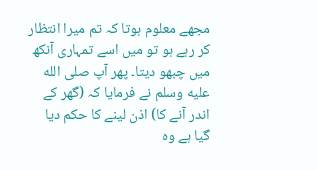مجھے معلوم ہوتا کہ تم میرا انتظار کر رہے ہو تو میں اسے تمہاری آنکھ میں چبھو دیتا۔ پھر آپ صلى الله عليه وسلم نے فرمایا کہ (گھر کے اندر آنے کا) اذن لینے کا حکم دیا گیا ہے وہ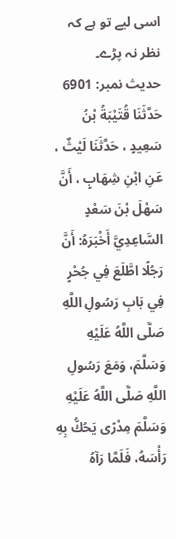اسی لیے تو ہے کہ نظر نہ پڑے۔
حدیث نمبر: 6901 حَدَّثَنَا قُتَيْبَةُ بْنُ سَعِيدٍ ، حَدَّثَنَا لَيْثٌ ، عَنِ ابْنِ شِهَابٍ ، أَنَّ سَهْلَ بْنَ سَعْدٍ السَّاعِدِيَّ أَخْبَرَهُ: أَنَّ رَجُلًا اطَّلَعَ فِي جُحْرٍ فِي بَابِ رَسُولِ اللَّهِ صَلَّى اللَّهُ عَلَيْهِ وَسَلَّمَ، وَمَعَ رَسُولِ اللَّهِ صَلَّى اللَّهُ عَلَيْهِ وَسَلَّمَ مِدْرًى يَحُكُّ بِهِ رَأْسَهُ، فَلَمَّا رَآهُ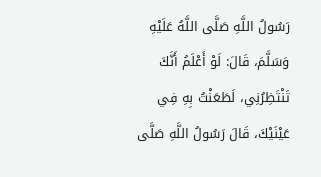رَسُولُ اللَّهِ صَلَّى اللَّهُ عَلَيْهِ وَسَلَّمَ، قَالَ: لَوْ أَعْلَمُ أَنَّكَ تَنْتَظِرُنِي، لَطَعَنْتُ بِهِ فِي عَيْنَيْكَ، قَالَ رَسُولُ اللَّهِ صَلَّى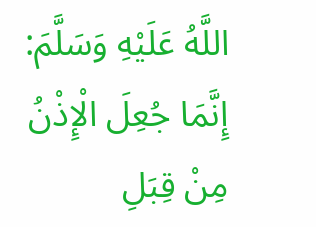اللَّهُ عَلَيْهِ وَسَلَّمَ: إِنَّمَا جُعِلَ الْإِذْنُ مِنْ قِبَلِ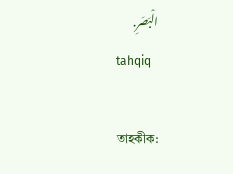الْبَصَرِ.
tahqiq

তাহকীক: